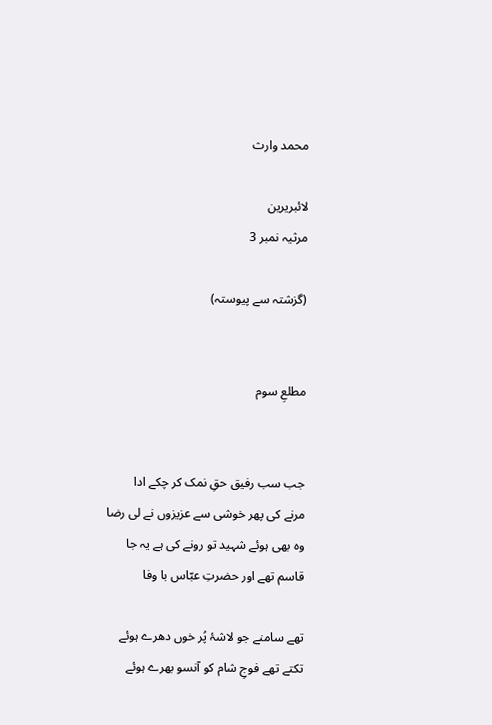محمد وارث

لائبریرین
مرثیہ نمبر 3

(گزشتہ سے پیوستہ)


مطلعِ سوم


جب سب رفیق حقِ نمک کر چکے ادا
مرنے کی پھر خوشی سے عزیزوں نے لی رضا
وہ بھی ہوئے شہید تو رونے کی ہے یہ جا
قاسم تھے اور حضرتِ عبّاس با وفا

تھے سامنے جو لاشۂ پُر خوں دھرے ہوئے
تکتے تھے فوجِ شام کو آنسو بھرے ہوئے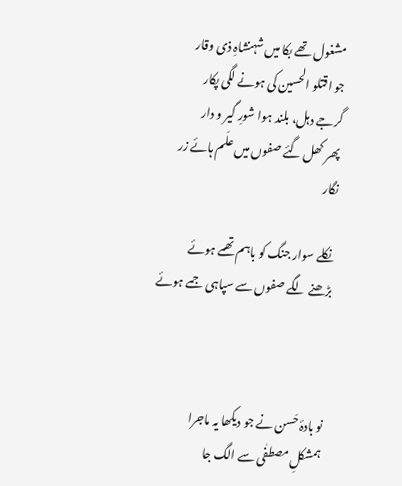مشغول تھے بکا میں شہنشاہِ ذی وقار
جو اقتلو الحسین کی ہونے لگی پکار
گرجے دہل، بلند ہوا شورِ گیر و دار
پھر کھل گئے صفوں میں علَم ہائے زر نگار

نکلے سوار جنگ کو باہم تھمے ہوئے
بڑھنے لگے صفوں سے سپاہی جمے ہوئے



نو بادۂ حَسن نے جو دیکھا یہ ماجرا
ہمشکلِ مصطفٰی سے الگ جا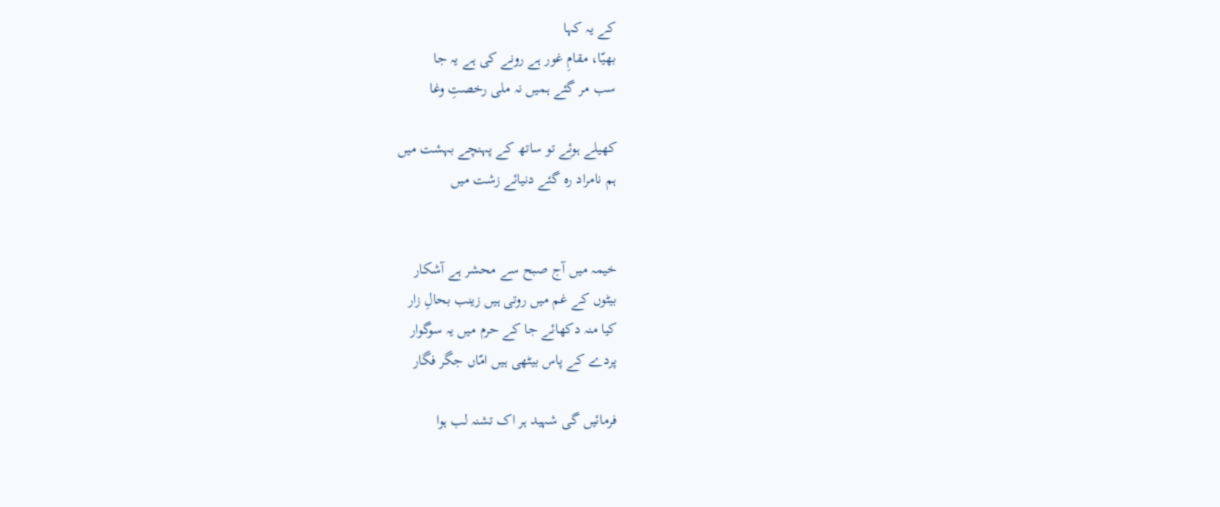کے یہ کہا
بھیّا، مقامِ غور ہے رونے کی ہے یہ جا
سب مر گئے ہمیں نہ ملی رخصتِ وغا

کھیلے ہوئے تو ساتھ کے پہنچے بہشت میں
ہم نامراد رہ گئے دنیائے زشت میں


خیمہ میں آج صبح سے محشر ہے آشکار
بیٹوں کے غم میں روتی ہیں زینب بحالِ زار
کیا منہ دکھائے جا کے حرم میں یہ سوگوار
پردے کے پاس بیٹھی ہیں امّاں جگر فگار

فرمائیں گی شہید ہر اک تشنہ لب ہوا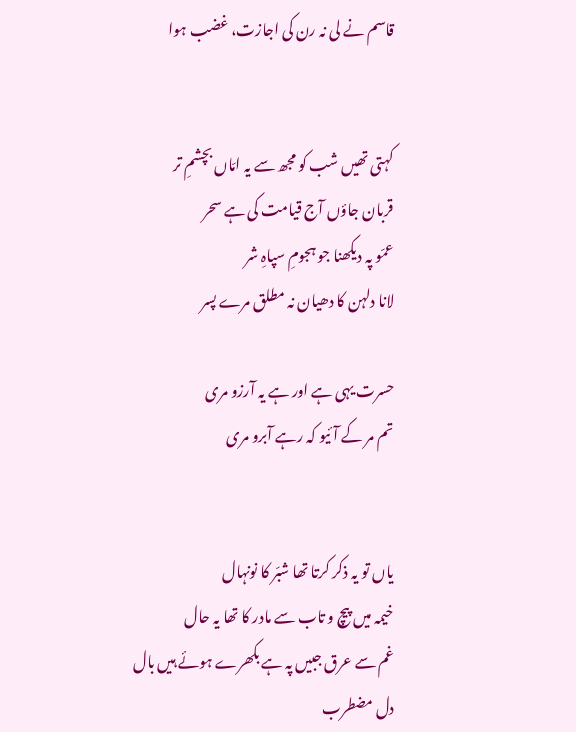قاسم نے لی نہ رن کی اجازت، غضب ہوا


کہتی تھیں شب کو مجھ سے یہ امّاں بچشمِ تر
قربان جاؤں آج قیامت کی ہے سحر
عمّو پہ دیکھنا جو ہجومِ سپاہِ شر
لانا دلہن کا دھیان نہ مطلق مرے پسر

حسرت یہی ہے اور ہے یہ آرزو مری
تم مر کے آئیو کہ رہے آبرو مری


یاں تو یہ ذکر کرتا تھا شبّر کا نونہال
خیمہ میں پیچ و تاب سے مادر کا تھا یہ حال
غم سے عرق جبیں پہ ہے بکھرے ہوئے ہیں بال
دل مضطرب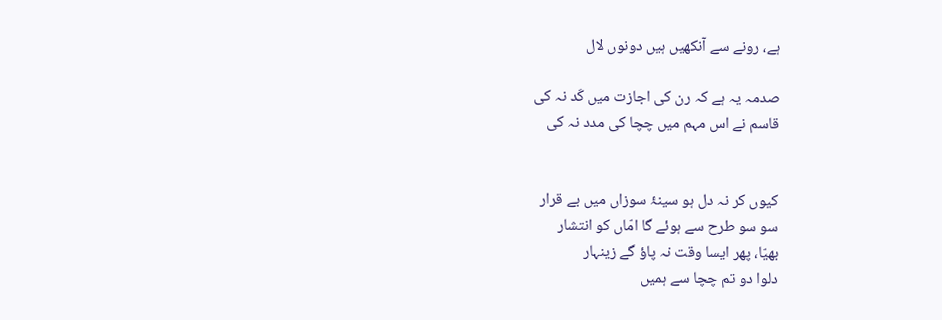ہے، رونے سے آنکھیں ہیں دونوں لال

صدمہ یہ ہے کہ رن کی اجازت میں کَد نہ کی
قاسم نے اس مہم میں چچا کی مدد نہ کی


کیوں کر نہ دل ہو سینۂ سوزاں میں بے قرار
سو سو طرح سے ہوئے گا امّاں کو انتشار
بھیّا، پھر ایسا وقت نہ پاؤ گے زینہار
دلوا دو تم چچا سے ہمیں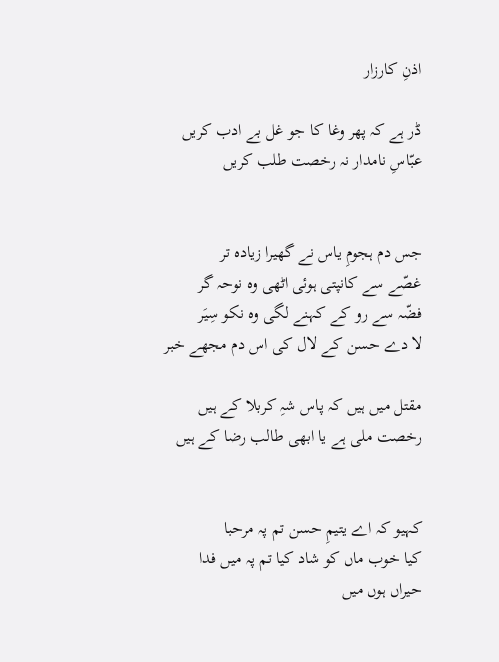اذنِ کارزار

ڈر ہے کہ پھر وغا کا جو غل بے ادب کریں
عبّاسِ نامدار نہ رخصت طلب کریں


جس دم ہجومِ یاس نے گھیرا زیادہ تر
غصّے سے کانپتی ہوئی اٹھی وہ نوحہ گر
فضّہ سے رو کے کہنے لگی وہ نکو سِیَر
لا دے حسن کے لال کی اس دم مجھے خبر

مقتل میں ہیں کہ پاس شہِ کربلا کے ہیں
رخصت ملی ہے یا ابھی طالب رضا کے ہیں


کہیو کہ اے یتیمِ حسن تم پہ مرحبا
کیا خوب ماں کو شاد کیا تم پہ میں فدا
حیراں ہوں میں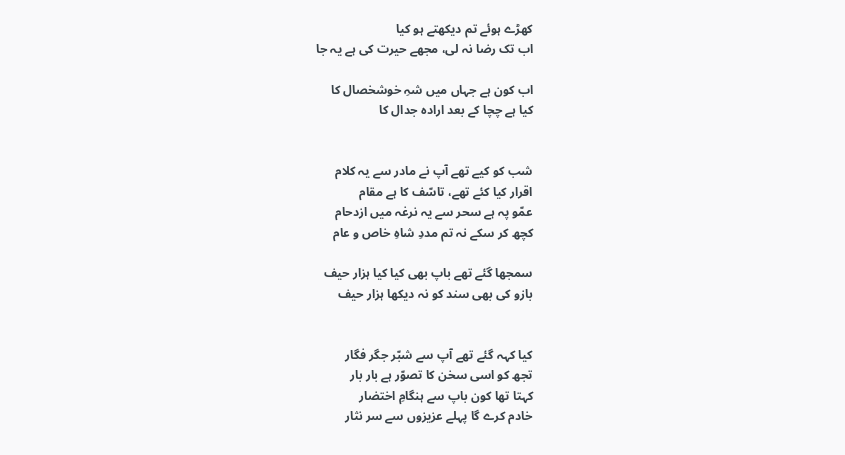کھڑے ہوئے تم دیکھتے ہو کیا
اب تک رضا نہ لی، مجھے حیرت کی ہے یہ جا

اب کون ہے جہاں میں شہِ خوشخصال کا
کیا ہے چچا کے بعد ارادہ جدال کا


شب کو کیے تھے آپ نے مادر سے یہ کلام
اقرار کیا کئے تھے، تاسّف کا ہے مقام
عمّو پہ ہے سحر سے یہ نرغہ میں ازدحام
کچھ کر سکے نہ تم مددِ شاہِ خاص و عام

سمجھا گئے تھے باپ بھی کیا کیا ہزار حیف
بازو کی بھی سند کو نہ دیکھا ہزار حیف


کیا کہہ گئے تھے آپ سے شبّر جگر فگار
تجھ کو اسی سخن کا تصوّر ہے بار بار
کہتا تھا کون باپ سے ہنگامِ اختضار
خادم کرے گا پہلے عزیزوں سے سر نثار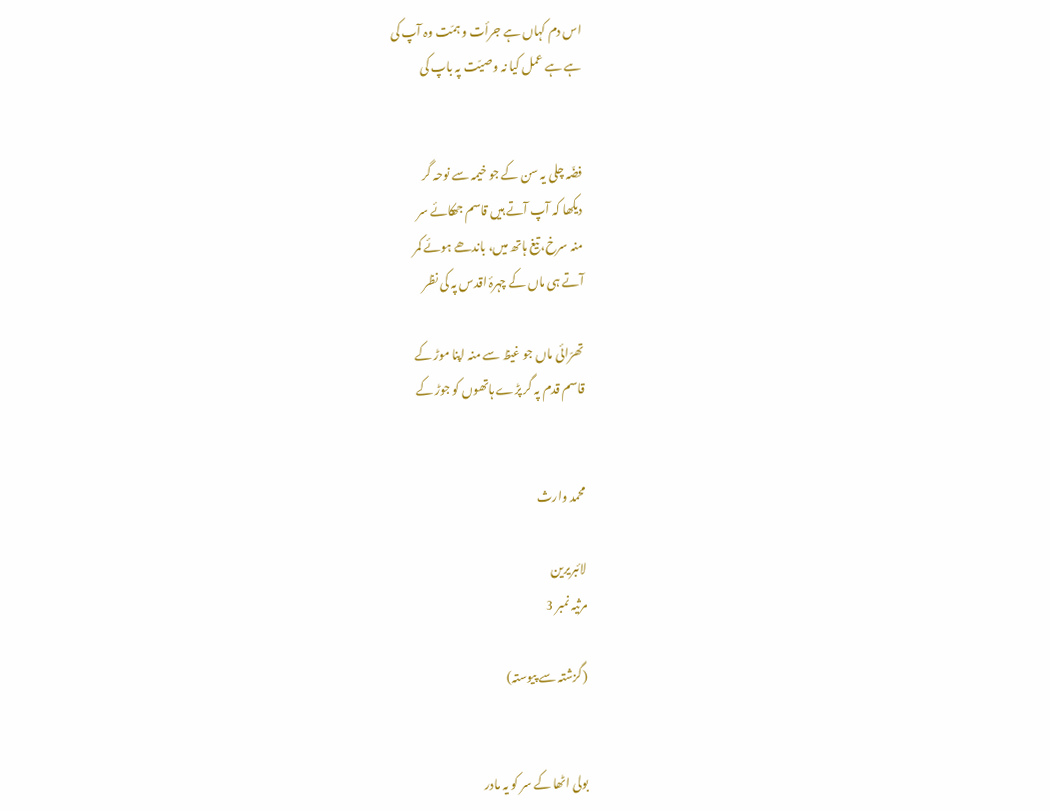اس دم کہاں ہے جرأت و ہمّت وہ آپ کی
ہے ہے عمل کیا نہ وصیّت پہ باپ کی


فضّہ چلی یہ سن کے جو خیمہ سے نوحہ گر
دیکھا کہ آپ آتے ہیں قاسم جھکائے سر
منہ سرخ، تیغ ہاتھ میں، باندھے ہوئے کمر
آتے ہی ماں کے چہرۂ اقدس پہ کی نظر

تھرّائی ماں جو غیظ سے منہ اپنا موڑ کے
قاسم قدم پہ گر پڑے ہاتھوں کو جوڑ کے


محمد وارث

لائبریرین
مرثیہ نمبر 3

(گزشتہ سے پیوستہ)


بولی اٹھا کے سر کو یہ مادر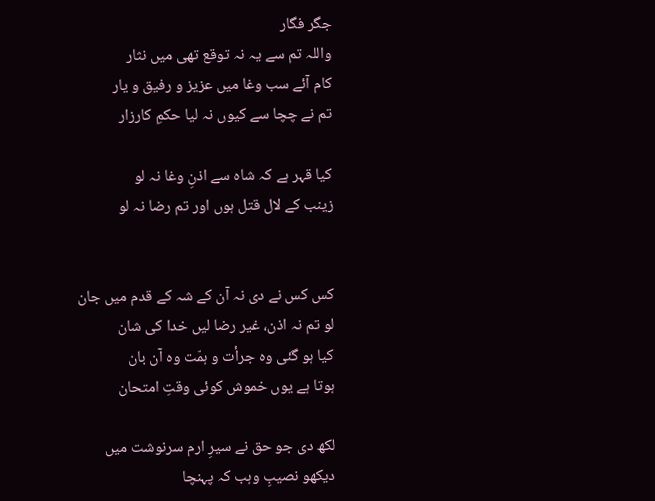جگر فگار
واللہ تم سے یہ نہ توقع تھی میں نثار
کام آئے سب وغا میں عزیز و رفیق و یار
تم نے چچا سے کیوں نہ لیا حکمِ کارزار

کیا قہر ہے کہ شاہ سے اذنِ وغا نہ لو
زینب کے لال قتل ہوں اور تم رضا نہ لو


کس کس نے دی نہ آن کے شہ کے قدم میں جان
لو تم نہ اذن، غیر رضا لیں خدا کی شان
کیا ہو گئی وہ جرأت و ہمّت وہ آن بان
ہوتا ہے یوں خموش کوئی وقتِ امتحان

لکھ دی جو حق نے سیرِ ارم سرنوشت میں
دیکھو نصیبِ وہب کہ پہنچا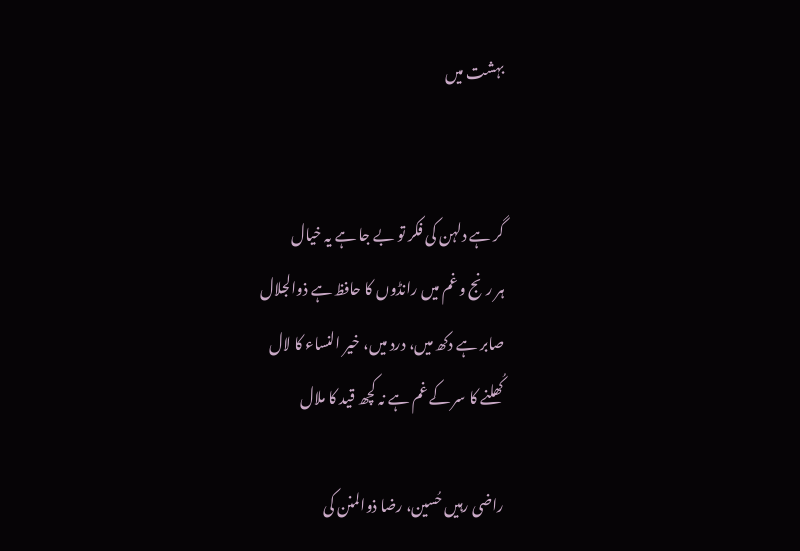بہشت میں


گر ہے دلہن کی فکر تو بے جا ہے یہ خیال
ہر رنج و غم میں رانڈوں کا حافظ ہے ذوالجلال
صابر ہے دکھ میں، درد میں، خیر النساء کا لال
کُھلنے کا سر کے غم ہے نہ کچھ قید کا ملال

راضی رہیں حُسین، رضا ذوالمنن کی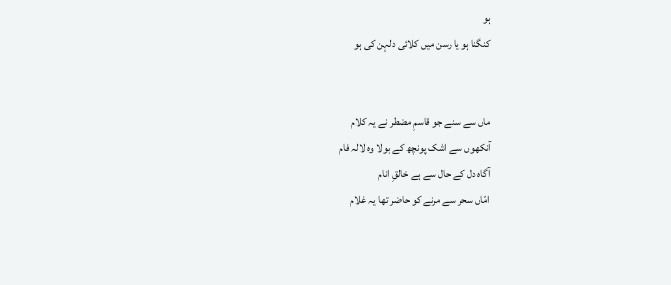ہو
کنگنا ہو یا رسن میں کلائی دلہن کی ہو


ماں سے سنے جو قاسمِ مضطر نے یہ کلام
آنکھوں سے اشک پونچھ کے بولا وہ لالہ فام
آگاہ دل کے حال سے ہے خالقِ انام
امّاں سحر سے مرنے کو حاضر تھا یہ غلام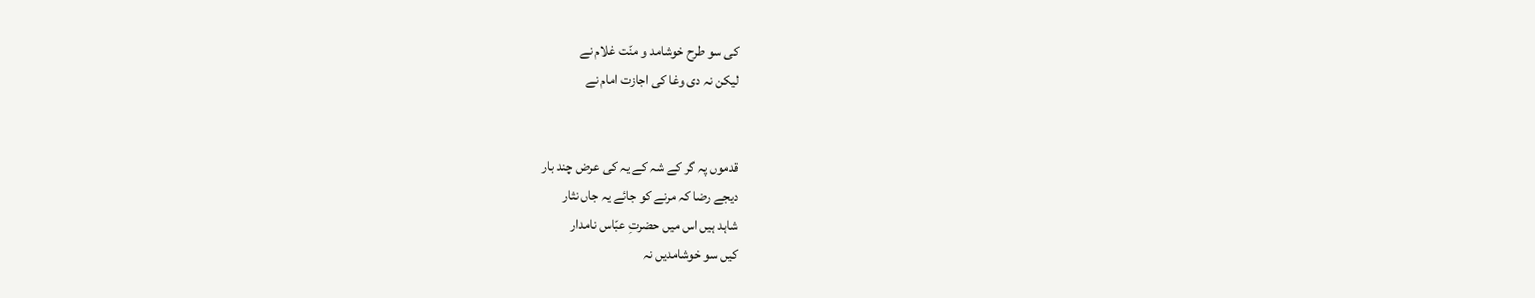کی سو طرح خوشامد و منّت غلام نے
لیکن نہ دی وغا کی اجازت امام نے


قدموں پہ گر کے شہ کے یہ کی عرض چند بار
دیجے رضا کہ مرنے کو جائے یہ جاں نثار
شاہد ہیں اس میں حضرتِ عبّاس نامدار
کیں سو خوشامدیں نہ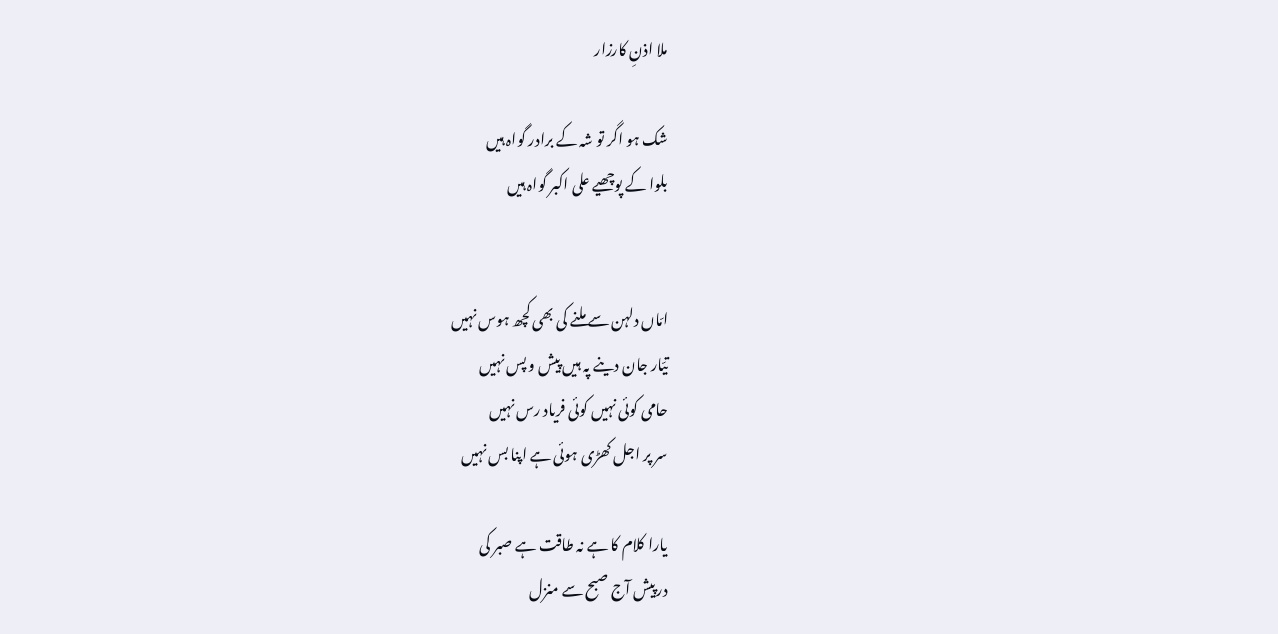ملا اذنِ کارزار

شک ہو اگر تو شہ کے برادر گواہ ہیں
بلوا کے پوچھیے علی اکبر گواہ ہیں


امّاں دلہن سے ملنے کی بھی کچھ ہوس نہیں
تیّار جان دینے پہ ہیں پیش و پس نہیں
حامی کوئی نہیں کوئی فریاد رس نہیں
سر پر اجل کھڑی ہوئی ہے اپنا بس نہیں

یارا کلام کا ہے نہ طاقت ہے صبر کی
درپیش آج صبح سے منزل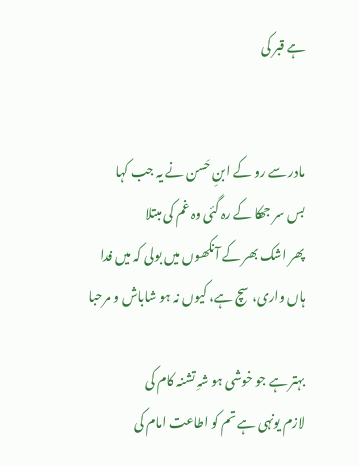ہے قبر کی


مادر سے رو کے ابنِ حَسن نے یہ جب کہا
بس سر جھکا کے رہ گئی وہ غم کی مبتلا
پھر اشک بھر کے آنکھوں میں بولی کہ میں فدا
ہاں واری، سچ ہے، کیوں نہ ہو شاباش و مرحبا

بہتر ہے جو خوشی ہو شہِ تشنہ کام کی
لازم یونہی ہے تم کو اطاعت امام کی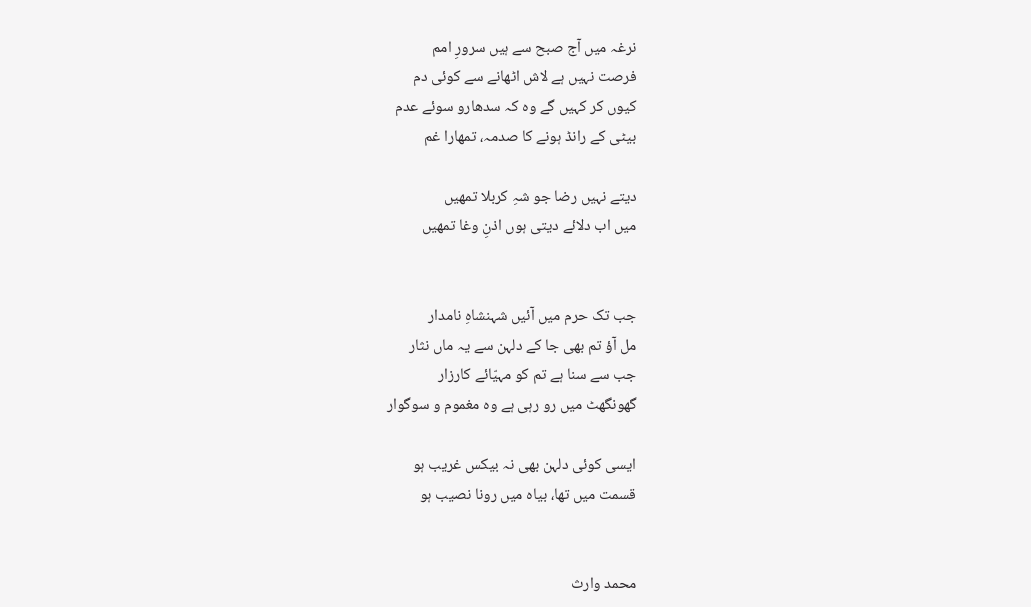نرغہ میں آج صبح سے ہیں سرورِ امم
فرصت نہیں ہے لاش اٹھانے سے کوئی دم
کیوں کر کہیں گے وہ کہ سدھارو سوئے عدم
بیٹی کے رانڈ ہونے کا صدمہ، تمھارا غم

دیتے نہیں رضا جو شہِ کربلا تمھیں
میں اب دلائے دیتی ہوں اذنِ وغا تمھیں


جب تک حرم میں آئیں شہنشاہِ نامدار
مل آؤ تم بھی جا کے دلہن سے یہ ماں نثار
جب سے سنا ہے تم کو مہیّائے کارزار
گھونگھٹ میں رو رہی ہے وہ مغموم و سوگوار

ایسی کوئی دلہن بھی نہ بیکس غریب ہو
قسمت میں تھا، بیاہ میں رونا نصیب ہو


محمد وارث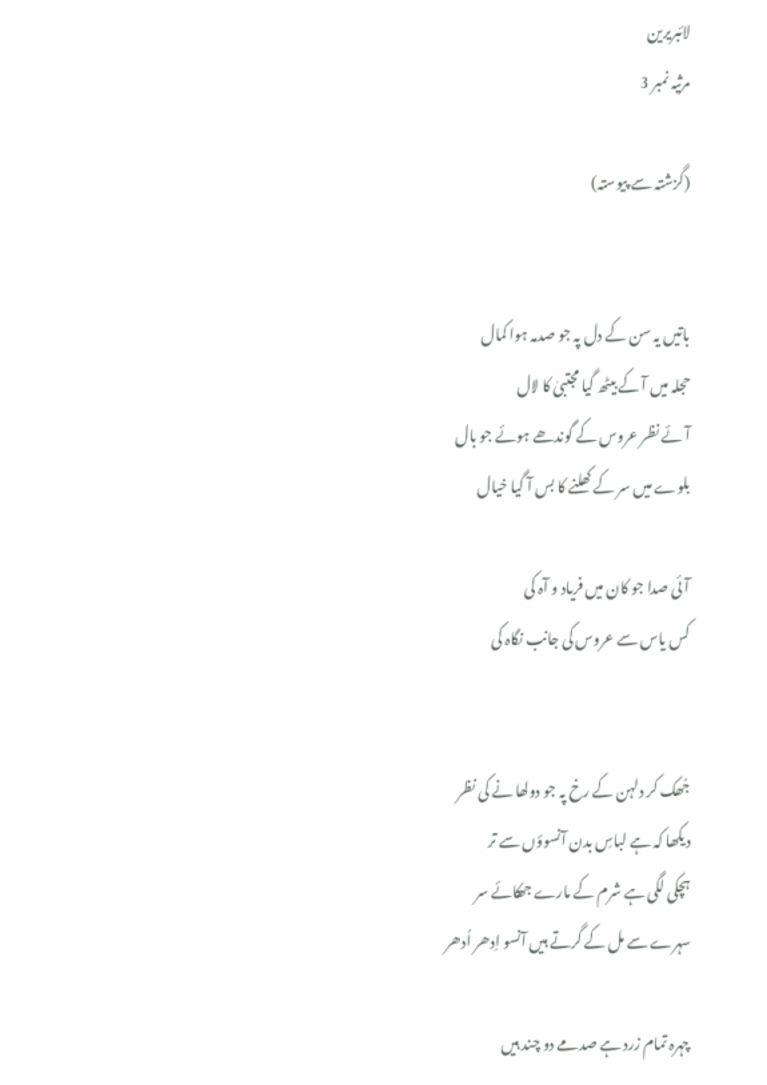لائبریرین
مرثیہ نمبر 3

(گزشتہ سے پیوستہ)


باتیں یہ سن کے دل پہ جو صدمہ ہوا کمال
حجلہ میں آ کے بیٹھ گیا مجتبیٰ کا لال
آئے نظر عروس کے گوندھے ہوئے جو بال
بلوے میں سر کے کھلنے کا بس آ گیا خیال

آئی صدا جو کان میں فریاد و آہ کی
کس یاس سے عروس کی جانب نگاہ کی


جُھک کر دلہن کے رخ پہ جو دولھا نے کی نظر
دیکھا کہ ہے لباسِ بدن آنسوؤں سے تر
ہچکی لگی ہے شرم کے مارے جھکائے سر
سہرے سے مل کے گرتے ہیں آنسو اِدھر اُدھر

چہرہ تمام زرد ہے صدمے دو چند ہیں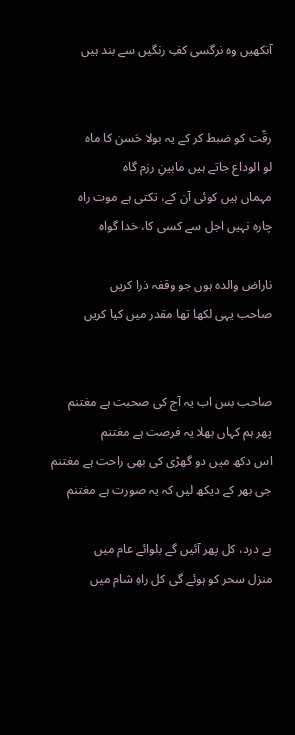آنکھیں وہ نرگسی کفِ رنگیں سے بند ہیں


رقّت کو ضبط کر کے یہ بولا حَسن کا ماہ
لو الوداع جاتے ہیں مابینِ رزم گاہ
مہماں ہیں کوئی آن کے، تکتی ہے موت راہ
چارہ نہیں اجل سے کسی کا، خدا گواہ

ناراض والدہ ہوں جو وقفہ ذرا کریں
صاحب یہی لکھا تھا مقدر میں کیا کریں


صاحب بس اب یہ آج کی صحبت ہے مغتنم
پھر ہم کہاں بھلا یہ فرصت ہے مغتنم
اس دکھ میں دو گھڑی کی بھی راحت ہے مغتنم
جی بھر کے دیکھ لیں کہ یہ صورت ہے مغتنم

بے درد، کل پھر آئیں گے بلوائے عام میں
منزل سحر کو ہوئے گی کل راہِ شام میں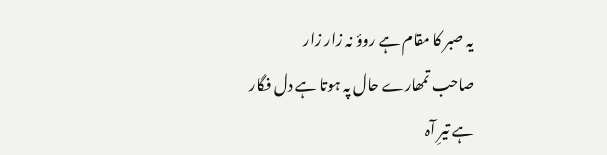یہ صبر کا مقام ہے روؤ نہ زار زار
صاحب تمھارے حال پہ ہوتا ہے دل فگار
ہے تیرِ آہ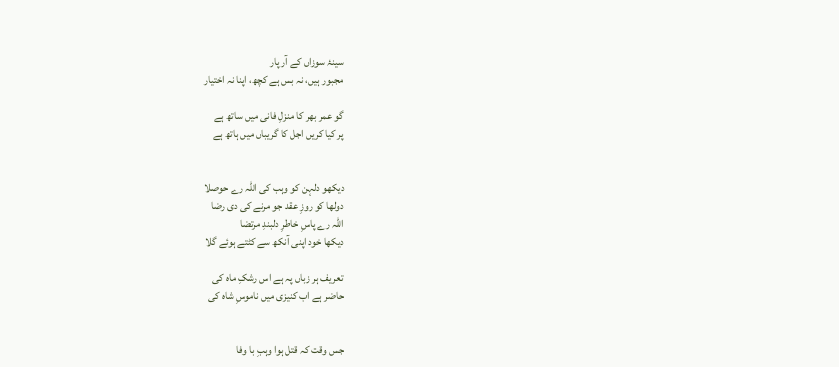سینۂ سوزاں کے آر پار
مجبور ہیں، نہ بس ہے کچھ، اپنا نہ اختیار

گو عمر بھر کا منزلِ فانی میں ساتھ ہے
پر کیا کریں اجل کا گریباں میں ہاتھ ہے


دیکھو دلہن کو وہب کی اللہ رے حوصلا
دولھا کو روزِ عقد جو مرنے کی دی رضا
اللہ رے پاسِ خاطرِ دلبندِ مرتضا
دیکھا خود اپنی آنکھ سے کٹتے ہوئے گلا

تعریف ہر زباں پہ ہے اس رشکِ ماہ کی
حاضر ہے اب کنیزی میں ناموسِ شاہ کی


جس وقت کہ قتل ہوا وہبِ با وفا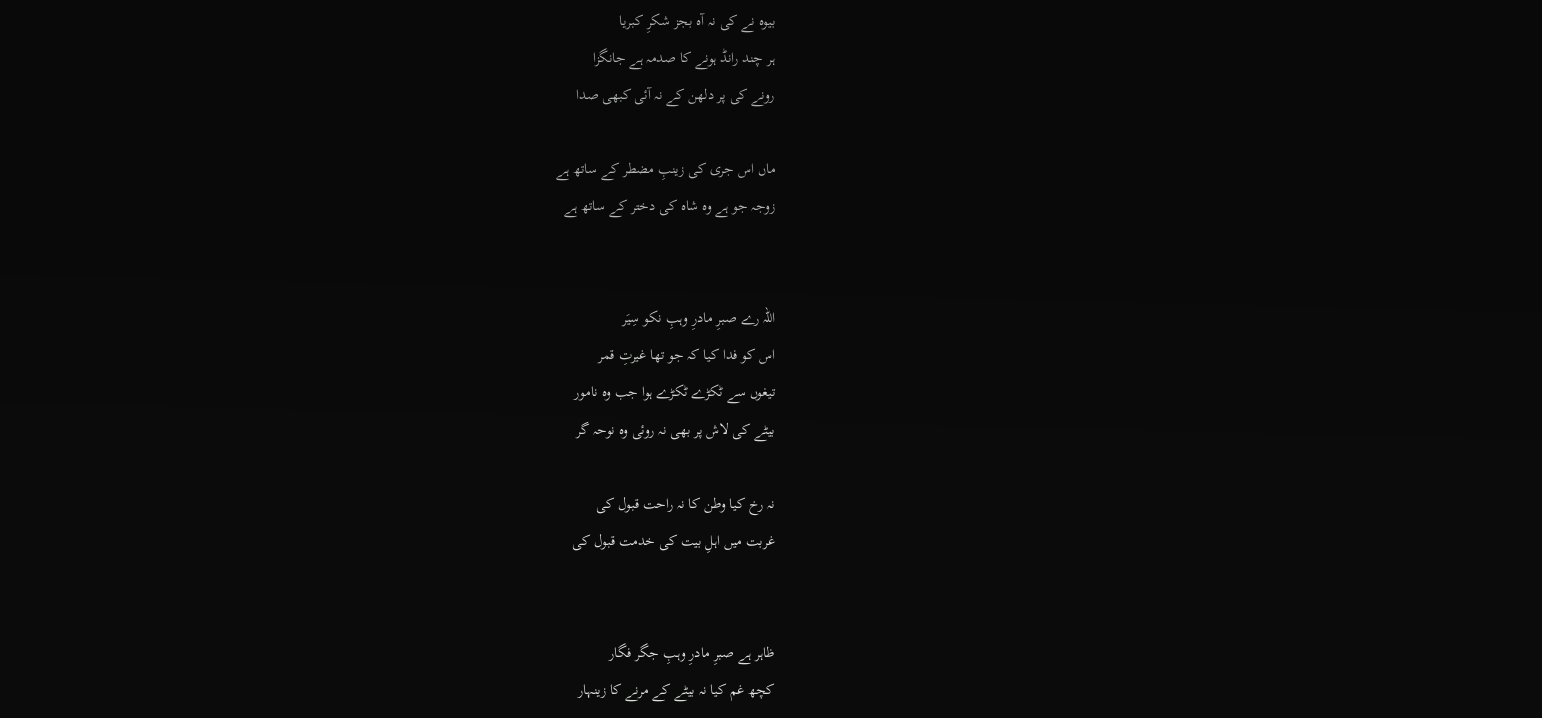بیوہ نے کی نہ آہ بجز شکرِ کبریا
ہر چند رانڈ ہونے کا صدمہ ہے جانگزا
رونے کی پر دلھن کے نہ آئی کبھی صدا

ماں اس جری کی زینبِ مضطر کے ساتھ ہے
زوجہ جو ہے وہ شاہ کی دختر کے ساتھ ہے


اللہ رے صبرِ مادرِ وہبِ نکو سِیَر
اس کو فدا کیا کہ جو تھا غیرتِ قمر
تیغوں سے ٹکڑے ٹکڑے ہوا جب وہ نامور
بیٹے کی لاش پر بھی نہ روئی وہ نوحہ گر

نہ رخ کیا وطن کا نہ راحت قبول کی
غربت میں اہلِ بیت کی خدمت قبول کی


ظاہر ہے صبرِ مادرِ وہبِ جگر فگار
کچھ غم کیا نہ بیٹے کے مرنے کا زینہار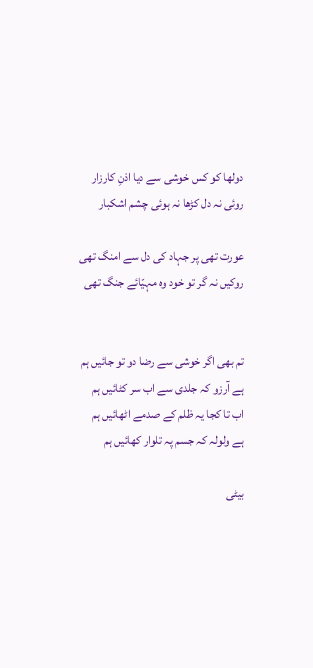دولھا کو کس خوشی سے دیا اذنِ کارزار
روئی نہ دل کڑھا نہ ہوئی چشم اشکبار

عورت تھی پر جہاد کی دل سے امنگ تھی
روکیں نہ گر تو خود وہ مہیّائے جنگ تھی


تم بھی اگر خوشی سے رضا دو تو جائیں ہم
ہے آرزو کہ جلدی سے اب سر کٹائیں ہم
اب تا کجا یہ ظلم کے صدمے اٹھائیں ہم
ہے ولولہ کہ جسم پہ تلوار کھائیں ہم

بیٹی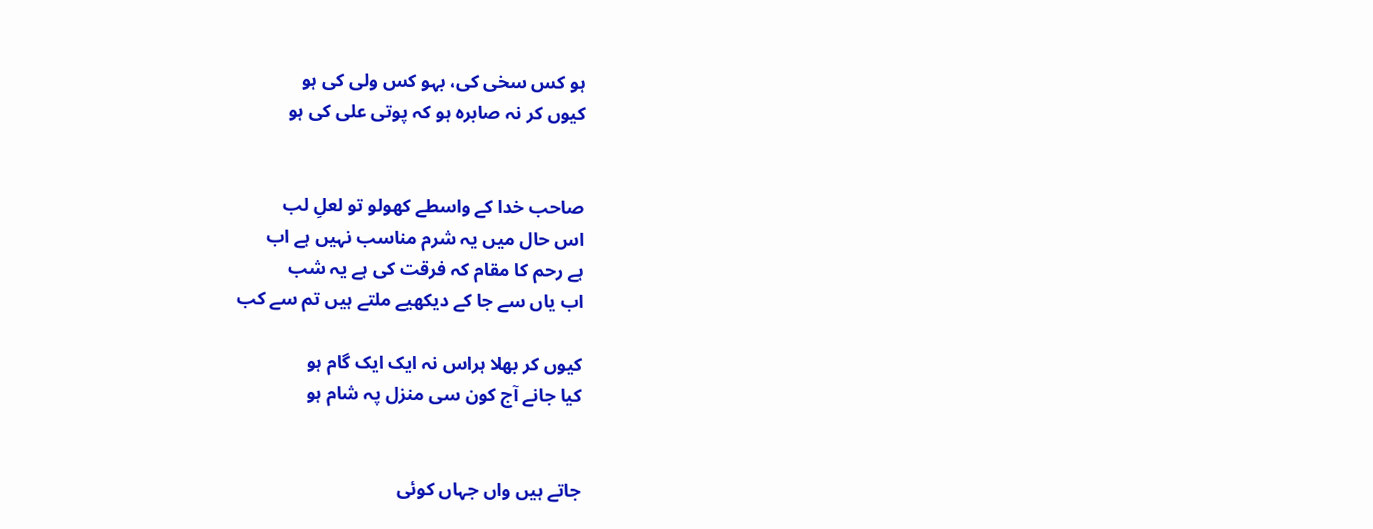ہو کس سخی کی، بہو کس ولی کی ہو
کیوں کر نہ صابرہ ہو کہ پوتی علی کی ہو


صاحب خدا کے واسطے کھولو تو لعلِ لب
اس حال میں یہ شرم مناسب نہیں ہے اب
ہے رحم کا مقام کہ فرقت کی ہے یہ شب
اب یاں سے جا کے دیکھیے ملتے ہیں تم سے کب

کیوں کر بھلا ہراس نہ ایک ایک گام ہو
کیا جانے آج کون سی منزل پہ شام ہو


جاتے ہیں واں جہاں کوئی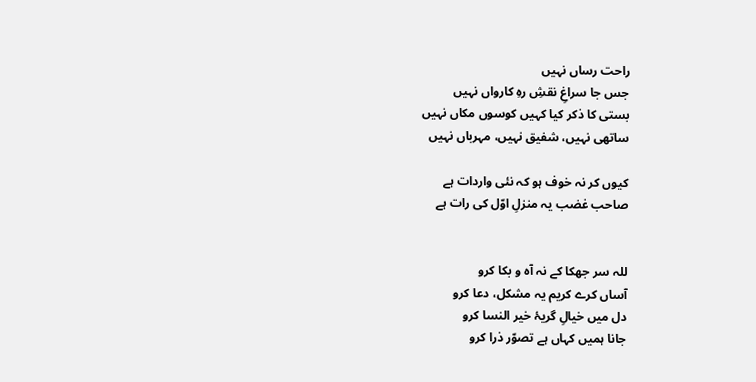راحت رساں نہیں
جس جا سراغِ نقشِ رہِ کارواں نہیں
بستی کا ذکر کیا کہیں کوسوں مکاں نہیں
ساتھی نہیں، شفیق نہیں، مہرباں نہیں

کیوں کر نہ خوف ہو کہ نئی واردات ہے
صاحب غضب یہ منزلِ اوّل کی رات ہے


للہ سر جھکا کے نہ آہ و بکا کرو
آساں کرے کریم یہ مشکل، دعا کرو
دل میں خیالِ گریۂ خیر النسا کرو
جانا ہمیں کہاں ہے تصوّر ذرا کرو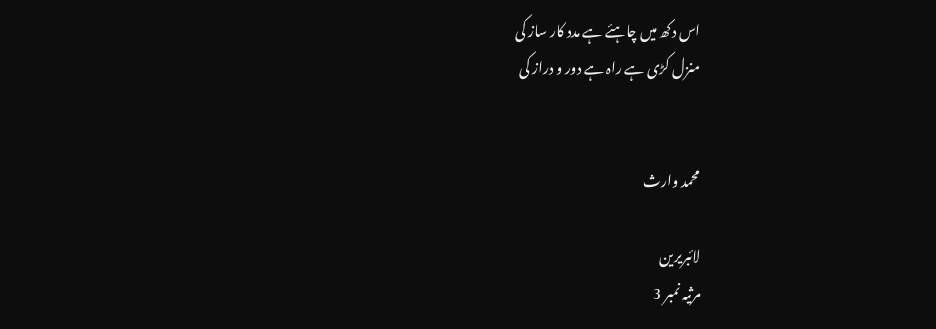اس دکھ میں چاہئے ہے مدد کار ساز کی
منزل کڑی ہے راہ ہے دور و دراز کی


محمد وارث

لائبریرین
مرثیہ نمبر 3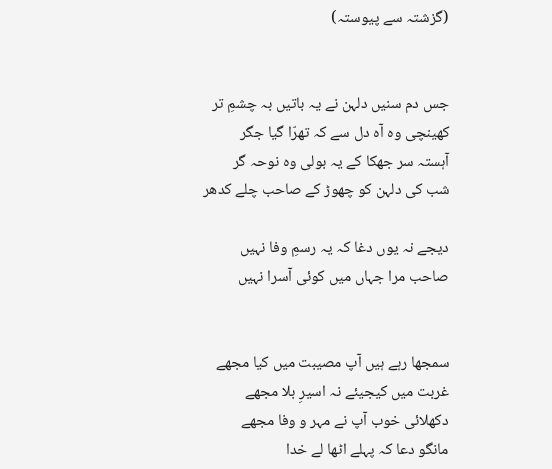(گزشتہ سے پیوستہ)


جس دم سنیں دلہن نے یہ باتیں بہ چشمِ تر
کھینچی وہ آہ دل سے کہ تھرّا گیا جگر
آہستہ سر جھکا کے یہ بولی وہ نوحہ گر
شب کی دلہن کو چھوڑ کے صاحب چلے کدھر

دیجے نہ یوں دغا کہ یہ رسمِ وفا نہیں
صاحب مرا جہاں میں کوئی آسرا نہیں


سمجھا رہے ہیں آپ مصیبت میں کیا مجھے
غربت میں کیجیئے نہ اسیرِ بلا مجھے
دکھلائی خوب آپ نے مہر و وفا مجھے
مانگو دعا کہ پہلے اٹھا لے خدا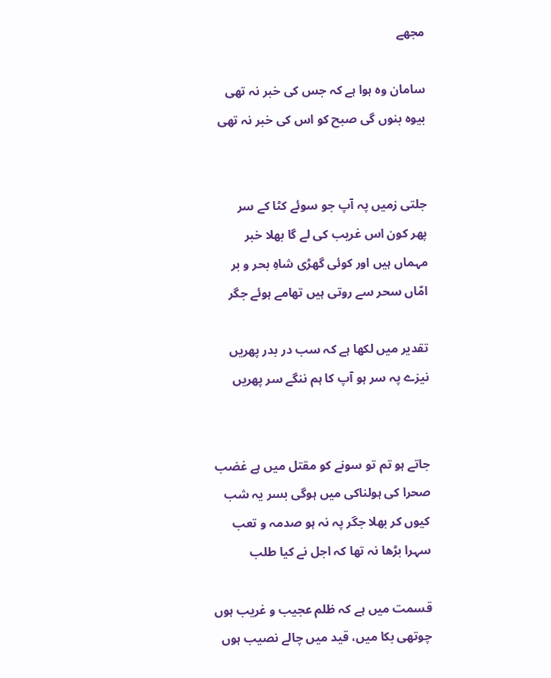مجھے

سامان وہ ہوا ہے کہ جس کی خبر نہ تھی
بیوہ بنوں گی صبح کو اس کی خبر نہ تھی


جلتی زمیں پہ آپ جو سوئے کٹا کے سر
پھر کون اس غریب کی لے گا بھلا خبر
مہماں ہیں اور کوئی گھڑی شاہِ بحر و بر
امّاں سحر سے روتی ہیں تھامے ہوئے جگر

تقدیر میں لکھا ہے کہ سب در بدر پھریں
نیزے پہ سر ہو آپ کا ہم ننگے سر پھریں


جاتے ہو تم تو سونے کو مقتل میں ہے غضب
صحرا کی ہولناکی میں ہوگی بسر یہ شب
کیوں کر بھلا جگر پہ نہ ہو صدمہ و تعب
سہرا بڑھا نہ تھا کہ اجل نے کیا طلب

قسمت میں ہے کہ ظلم عجیب و غریب ہوں
چوتھی بکا میں، قید میں چالے نصیب ہوں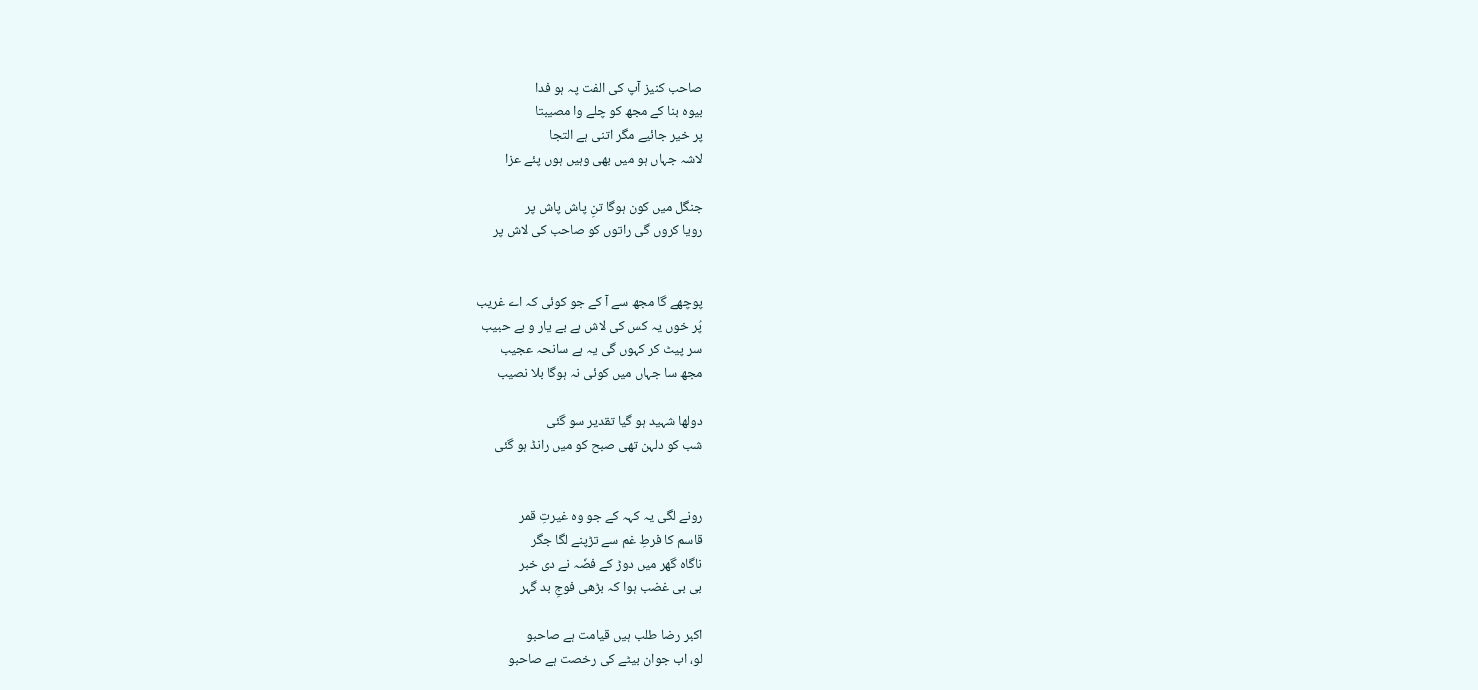صاحب کنیز آپ کی الفت پہ ہو فدا
بیوہ بنا کے مجھ کو چلے وا مصیبتا
پر خیر جائیے مگر اتنی ہے التجا
لاشہ جہاں ہو میں بھی وہیں ہوں پئے عزا

جنگل میں کون ہوگا تنِ پاش پاش پر
رویا کروں گی راتوں کو صاحب کی لاش پر


پوچھے گا مجھ سے آ کے جو کوئی کہ اے غریب
پُر خوں یہ کس کی لاش ہے بے یار و بے حبیب
سر پیٹ کر کہوں گی یہ ہے سانحہ عجیب
مجھ سا جہاں میں کوئی نہ ہوگا بلا نصیب

دولھا شہید ہو گیا تقدیر سو گئی
شب کو دلہن تھی صبح کو میں رانڈ ہو گئی


رونے لگی یہ کہہ کے جو وہ غیرتِ قمر
قاسم کا فرطِ غم سے تڑپنے لگا جگر
ناگاہ گھر میں دوڑ کے فضّہ نے دی خبر
بی بی غضب ہوا کہ بڑھی فوجِ بد گہر

اکبر رضا طلب ہیں قیامت ہے صاحبو
لو، اب جوان بیٹے کی رخصت ہے صاحبو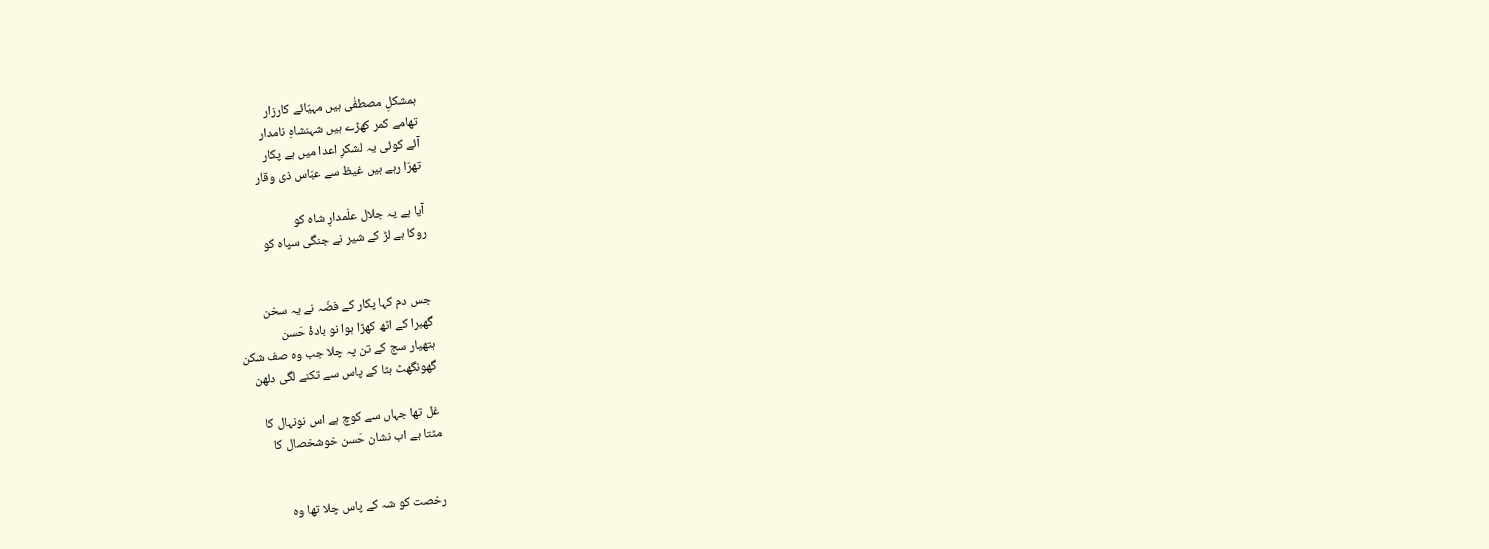ہمشکلِ مصطفٰی ہیں مہیّائے کارزار
تھامے کمر کھڑے ہیں شہنشاہِ نامدار
آئے کوئی یہ لشکرِ اعدا میں ہے پکار
تھرّا رہے ہیں غیظ سے عبّاس ذی وقار

آیا ہے یہ جلال علَمدارِ شاہ کو
روکا ہے لڑ کے شیر نے جنگی سپاہ کو


جس دم کہا پکار کے فضّہ نے یہ سخن
گھبرا کے اٹھ کھڑا ہوا نو بادۂ حَسن
ہتھیار سج کے تن پہ چلا جب وہ صف شکن
گھونگھٹ ہٹا کے پاس سے تکنے لگی دلھن

غل تھا جہاں سے کوچ ہے اس نونہال کا
مٹتا ہے اب نشان حَسن خوشخصال کا


رخصت کو شہ کے پاس چلا تھا وہ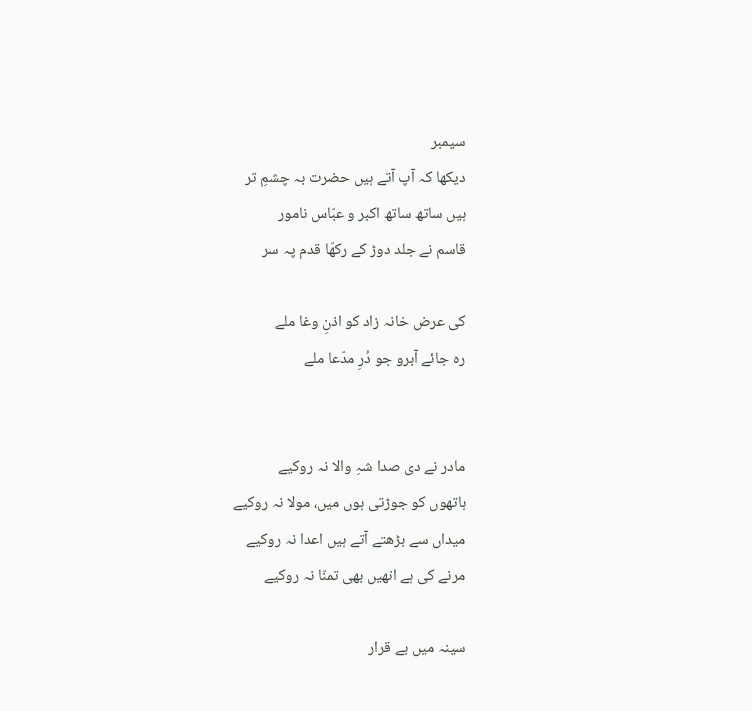سیمبر
دیکھا کہ آپ آتے ہیں حضرت بہ چشمِ تر
ہیں ساتھ ساتھ اکبر و عبّاس نامور
قاسم نے جلد دوڑ کے رکھّا قدم پہ سر

کی عرض خانہ زاد کو اذنِ وغا ملے
رہ جائے آبرو جو دُرِ مدّعا ملے


مادر نے دی صدا شہِ والا نہ روکیے
ہاتھوں کو جوڑتی ہوں میں، مولا نہ روکیے
میداں سے بڑھتے آتے ہیں اعدا نہ روکیے
مرنے کی ہے انھیں بھی تمنّا نہ روکیے

سینہ میں بے قرار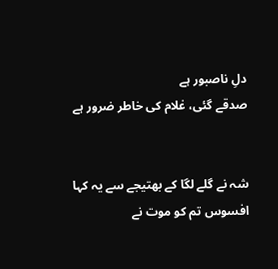دلِ ناصبور ہے
صدقے گئی، غلام کی خاطر ضرور ہے


شہ نے گلے لگا کے بھتیجے سے یہ کہا
افسوس تم کو موت نے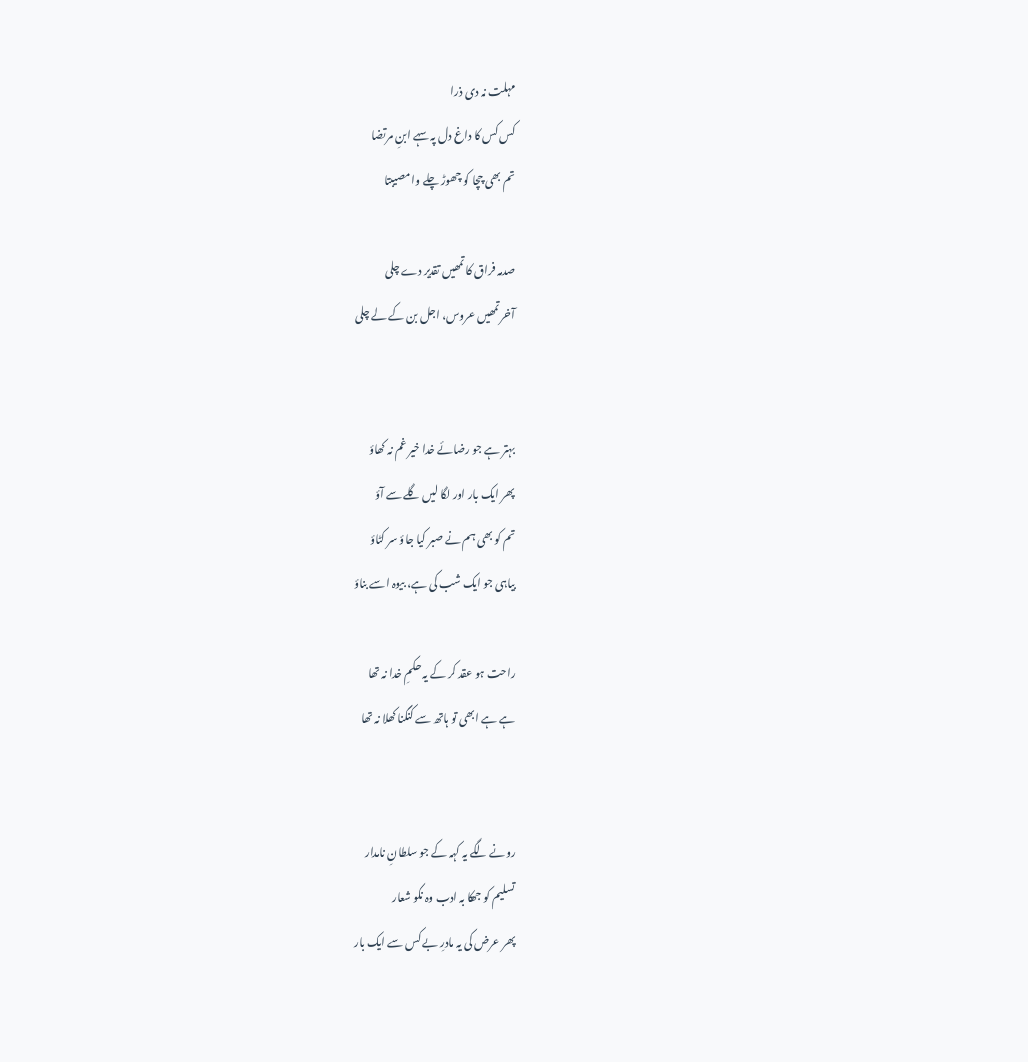مہلت نہ دی ذرا
کس کس کا داغ دل پہ سہے ابنِ مرتضا
تم بھی چچا کو چھوڑ چلے وا مصیبتا

صدمہ فراق کا تمھیں تقدیر دے چلی
آخر تمھیں عروس، اجل بن کے لے چلی


بہتر ہے جو رضائے خدا خیر غم نہ کھاؤ
پھر ایک بار اور لگا لیں گلے سے آؤ
تم کو بھی ہم نے صبر کیا جاؤ سر کٹاؤ
بیاہی جو ایک شب کی ہے، بیوہ اسے بناؤ

راحت ہو عقد کر کے یہ حکمِ خدا نہ تھا
ہے ہے ابھی تو ہاتھ سے کنگنا کھلا نہ تھا


رونے لگے یہ کہہ کے جو سلطانِ نامدار
تسلیم کو جھکا بہ ادب وہ نکو شعار
پھر عرض کی یہ مادرِ بے کس سے ایک بار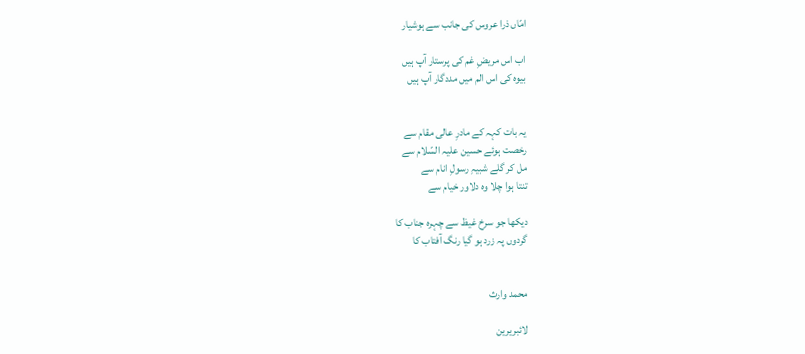امّاں ذرا عروس کی جانب سے ہوشیار

اب اس مریضِ غم کی پرستار آپ ہیں
بیوہ کی اس الم میں مددگار آپ ہیں


یہ بات کہہ کے مادرِ عالی مقام سے
رخصت ہوئے حسین علیہ السّلام سے
مل کر گلے شبیہِ رسولِ انام سے
تنتا ہوا چلا وہ دلاور خیام سے

دیکھا جو سرخ غیظ سے چہرہ جناب کا
گردوں پہ زرد ہو گیا رنگ آفتاب کا


محمد وارث

لائبریرین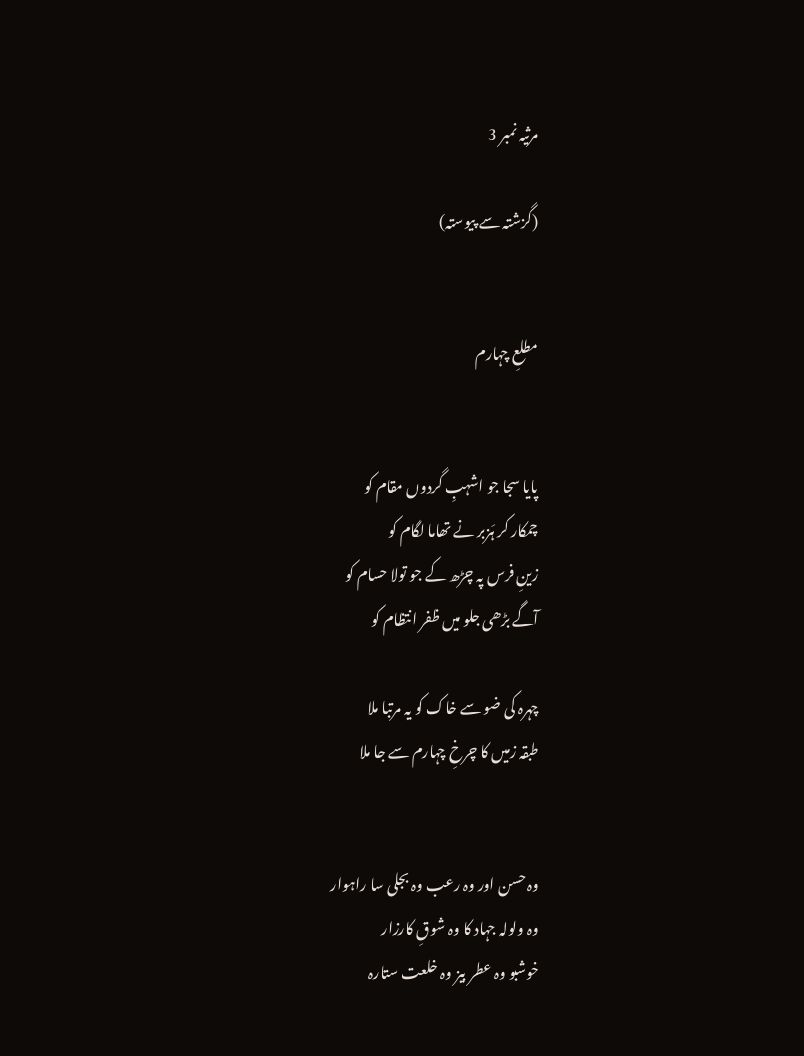مرثیہ نمبر 3

(گزشتہ سے پیوستہ)


مطلعِ چہارم


پایا سجا جو اشہبِ گردوں مقام کو
چمکار کر ہَزبر نے تھاما لگام کو
زینِ فرس پہ چڑھ کے جو تولا حسام کو
آگے بڑھی جلو میں ظفر انتظام کو

چہرہ کی ضو سے خاک کو یہ مرتبا ملا
طبقہ زمیں کا چرخِ چہارم سے جا ملا


وہ حسن اور وہ رعب وہ بجلی سا راہوار
وہ ولولہ جہاد کا وہ شوقِ کارزار
خوشبو وہ عطر بیز وہ خلعت ستارہ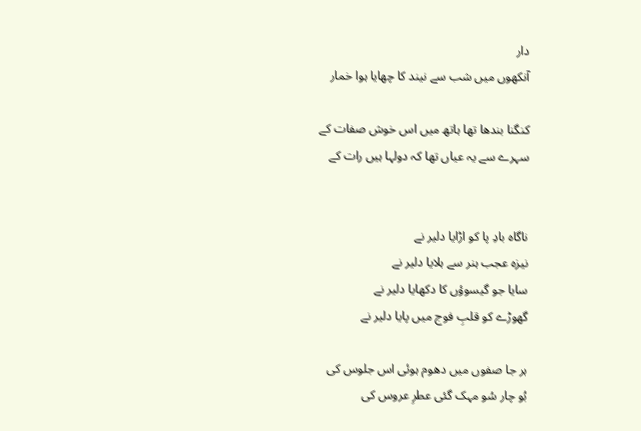دار
آنکھوں میں شب سے نیند کا چھایا ہوا خمار

کنگنا بندھا تھا ہاتھ میں اس خوش صفات کے
سہرے سے یہ عیاں تھا کہ دولہا ہیں رات کے


ناگاہ بادِ پا کو اڑایا دلیر نے
نیزہ عجب ہنر سے ہلایا دلیر نے
سایا جو گیسوؤں کا دکھایا دلیر نے
گھوڑے کو قلبِ فوج میں پایا دلیر نے

ہر جا صفوں میں دھوم ہوئی اس جلوس کی
بُو چار سُو مہک گئی عطرِ عروس کی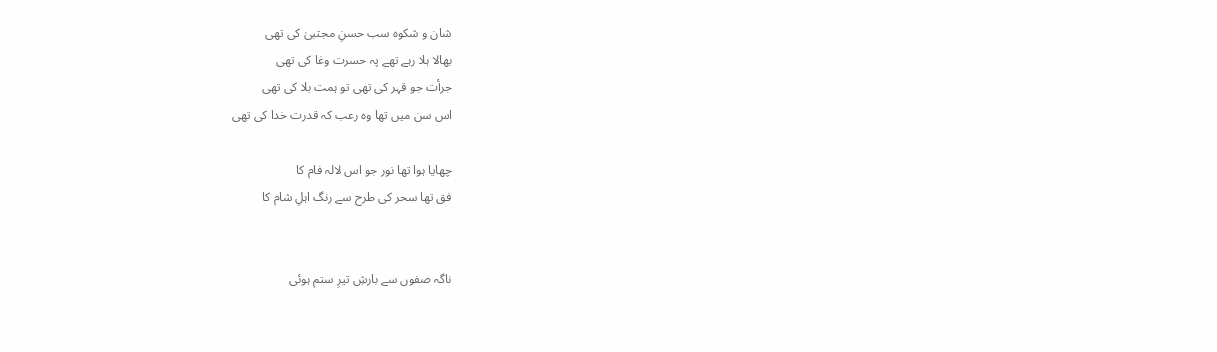شان و شکوہ سب حسنِ مجتبیٰ کی تھی
بھالا ہلا رہے تھے پہ حسرت وغا کی تھی
جرأت جو قہر کی تھی تو ہمت بلا کی تھی
اس سن میں تھا وہ رعب کہ قدرت خدا کی تھی

چھایا ہوا تھا نور جو اس لالہ فام کا
فق تھا سحر کی طرح سے رنگ اہلِ شام کا


ناگہ صفوں سے بارشِ تیرِ ستم ہوئی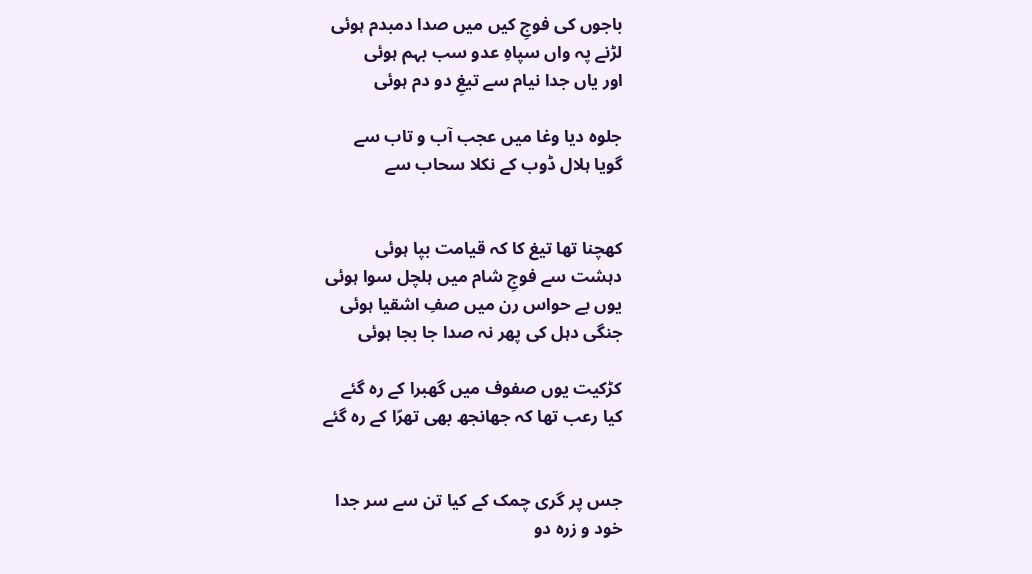باجوں کی فوجِ کیں میں صدا دمبدم ہوئی
لڑنے پہ واں سپاہِ عدو سب بہم ہوئی
اور یاں جدا نیام سے تیغِ دو دم ہوئی

جلوہ دیا وغا میں عجب آب و تاب سے
گویا ہلال ڈوب کے نکلا سحاب سے


کھچنا تھا تیغ کا کہ قیامت بپا ہوئی
دہشت سے فوجِ شام میں ہلچل سوا ہوئی
یوں بے حواس رن میں صفِ اشقیا ہوئی
جنگی دہل کی پھر نہ صدا جا بجا ہوئی

کڑکیت یوں صفوف میں گھبرا کے رہ گئے
کیا رعب تھا کہ جھانجھ بھی تھرّا کے رہ گئے


جس پر گری چمک کے کیا تن سے سر جدا
خود و زرہ دو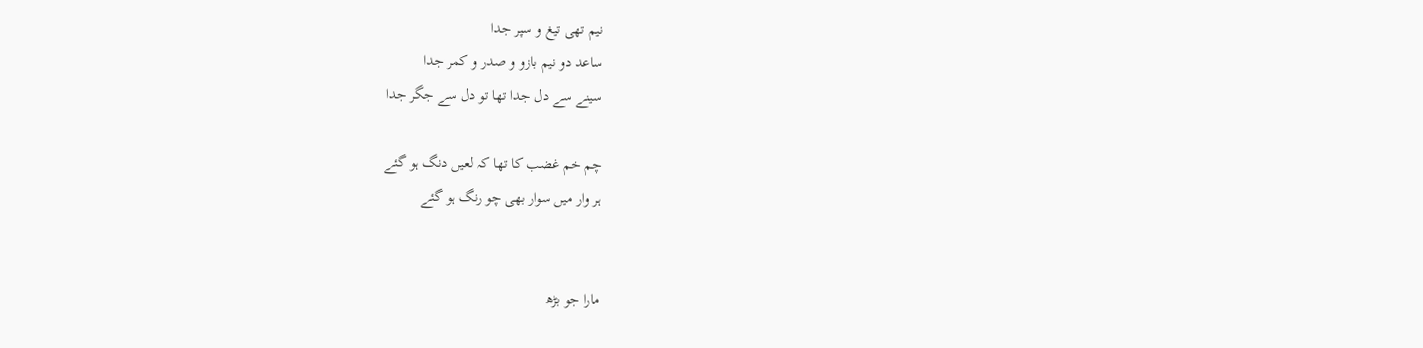نیم تھی تیغ و سپر جدا
ساعد دو نیم بازو و صدر و کمر جدا
سینے سے دل جدا تھا تو دل سے جگر جدا

چم خم غضب کا تھا کہ لعیں دنگ ہو گئے
ہر وار میں سوار بھی چو رنگ ہو گئے


مارا جو بڑھ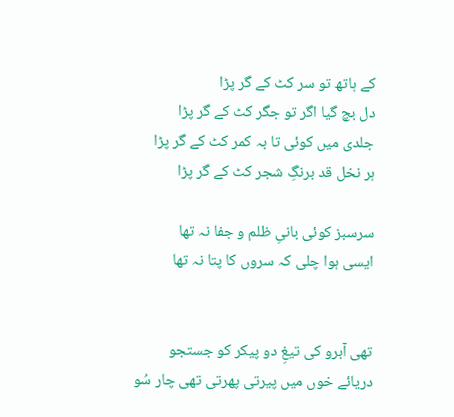کے ہاتھ تو سر کٹ کے گر پڑا
دل بچ گیا اگر تو جگر کٹ کے گر پڑا
جلدی میں کوئی تا بہ کمر کٹ کے گر پڑا
ہر نخل قد برنگِ شجر کٹ کے گر پڑا

سرسبز کوئی بانیِ ظلم و جفا نہ تھا
ایسی ہوا چلی کہ سروں کا پتا نہ تھا


تھی آبرو کی تیغِ دو پیکر کو جستجو
دریائے خوں میں پیرتی پھرتی تھی چار سُو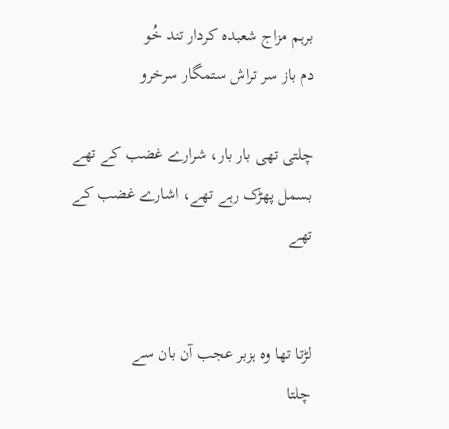برہم مزاج شعبدہ کردار تند خُو
دم باز سر تراش ستمگار سرخرو

چلتی تھی بار بار، شرارے غضب کے تھے
بسمل پھڑک رہے تھے، اشارے غضب کے تھے


لڑتا تھا وہ ہزبر عجب آن بان سے
چلتا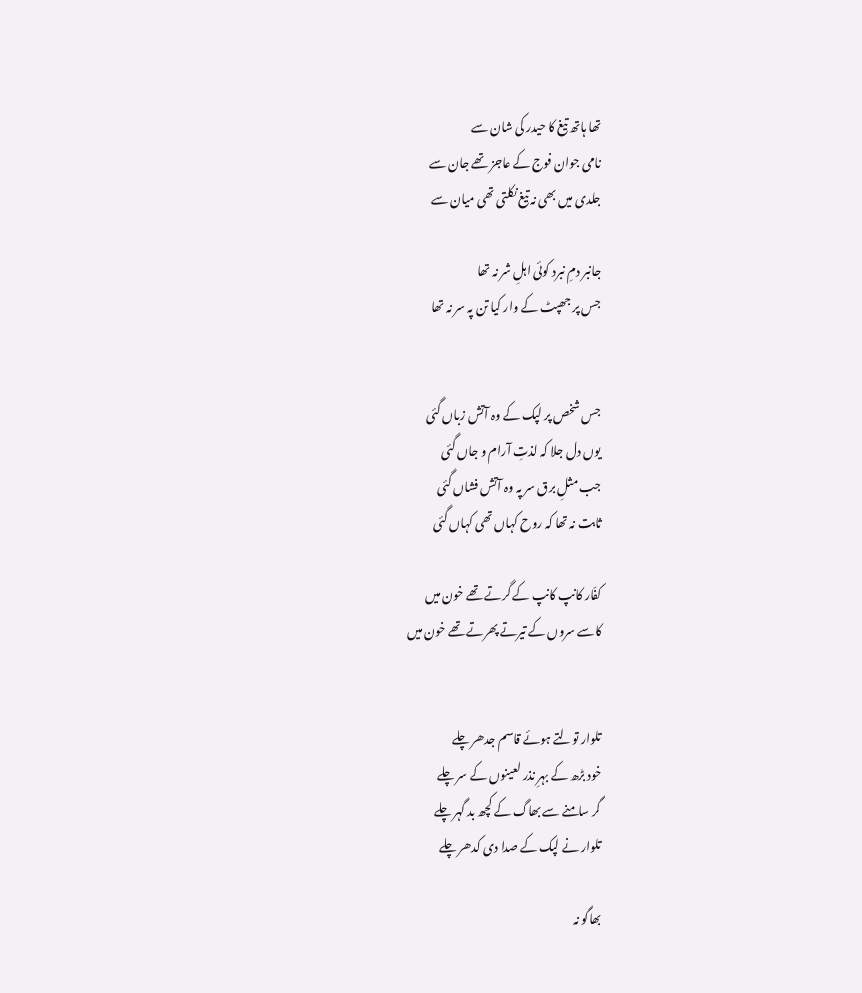تھا ہاتھ تیغ کا حیدر کی شان سے
نامی جوان فوج کے عاجز تھے جان سے
جلدی میں بھی نہ تیغ نکلتی تھی میان سے

جانبر دمِ نبرد کوئی اہلِ شر نہ تھا
جس پر جھپٹ کے وار کیا تن پہ سر نہ تھا


جس شخص پر لپک کے وہ آتش زباں گئی
یوں دل جلا کہ لذتِ آرام و جاں گئی
جب مثلِ برق سر پہ وہ آتش فشاں گئی
ثابت نہ تھا کہ روح کہاں تھی کہاں گئی

کفّار کانپ کانپ کے گرتے تھے خون میں
کاسے سروں کے تیرتے پھرتے تھے خون میں


تلوار تولتے ہوئے قاسم جدھر چلے
خود بڑھ کے بہرِ نذر لعینوں کے سر چلے
گر سامنے سے بھاگ کے کچھ بد گہر چلے
تلوار نے لپک کے صدا دی کدھر چلے

بھاگو نہ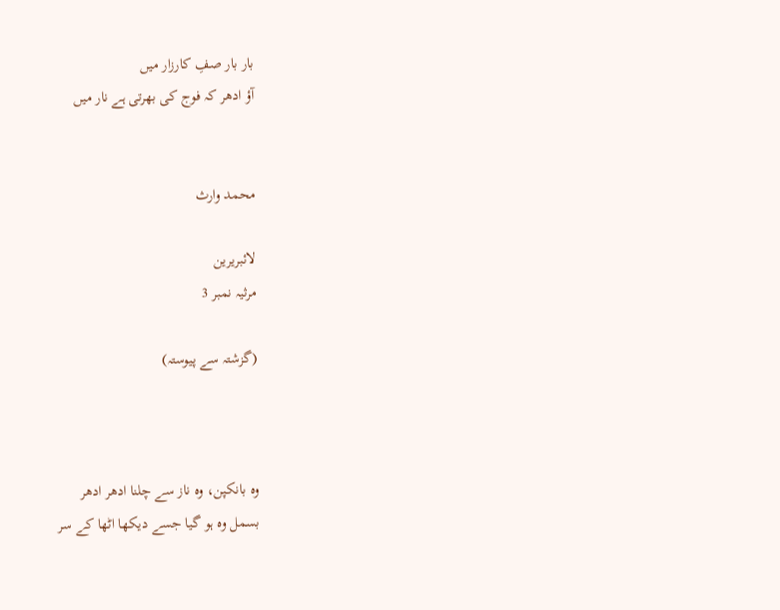بار بار صفِ کارزار میں
آؤ ادھر کہ فوج کی بھرتی ہے نار میں


محمد وارث

لائبریرین
مرثیہ نمبر 3

(گزشتہ سے پیوستہ)



وہ بانکپن، وہ ناز سے چلنا ادھر ادھر
بسمل وہ ہو گیا جسے دیکھا اٹھا کے سر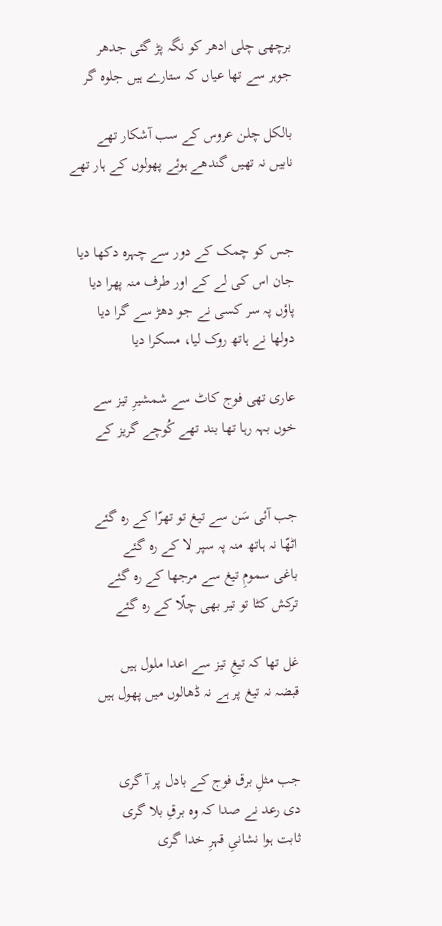برچھی چلی ادھر کو نگہ پڑ گئی جدھر
جوہر سے تھا عیاں کہ ستارے ہیں جلوہ گر

بالکل چلن عروس کے سب آشکار تھے
نابیں نہ تھیں گندھے ہوئے پھولوں کے ہار تھے


جس کو چمک کے دور سے چہرہ دکھا دیا
جان اس کی لے کے اور طرف منہ پھرا دیا
پاؤں پہ سر کسی نے جو دھڑ سے گرا دیا
دولھا نے ہاتھ روک لیا، مسکرا دیا

عاری تھی فوج کاٹ سے شمشیرِ تیز سے
خوں بہہ رہا تھا بند تھے کُوچے گریز کے


جب آئی سَن سے تیغ تو تھرّا کے رہ گئے
اٹھّا نہ ہاتھ منہ پہ سپر لا کے رہ گئے
باغی سمومِ تیغ سے مرجھا کے رہ گئے
ترکش کٹا تو تیر بھی چلّا کے رہ گئے

غل تھا کہ تیغِ تیز سے اعدا ملول ہیں
قبضہ نہ تیغ پر ہے نہ ڈھالوں میں پھول ہیں


جب مثلِ برق فوج کے بادل پر آ گری
دی رعد نے صدا کہ وہ برقِ بلا گری
ثابت ہوا نشانیِ قہرِ خدا گری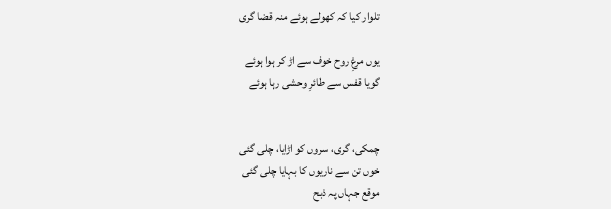تلوار کیا کہ کھولے ہوئے منہ قضا گری

یوں مرغِ روح خوف سے اڑ کر ہوا ہوئے
گویا قفس سے طائرِ وحشی رہا ہوئے


چمکی، گری، سروں کو اڑایا، چلی گئی
خوں تن سے ناریوں کا بہایا چلی گئی
موقع جہاں پہ ذبح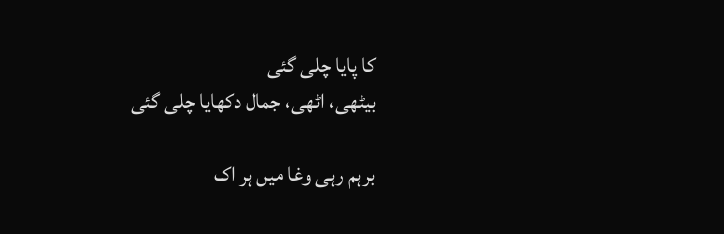کا پایا چلی گئی
بیٹھی، اٹھی، جمال دکھایا چلی گئی

برہم رہی وغا میں ہر اک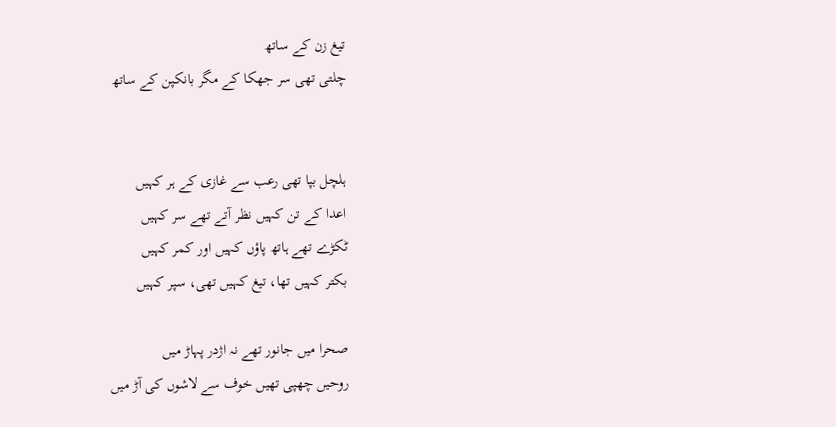تیغ زن کے ساتھ
چلتی تھی سر جھکا کے مگر بانکپن کے ساتھ


ہلچل بپا تھی رعب سے غازی کے ہر کہیں
اعدا کے تن کہیں نظر آتے تھے سر کہیں
ٹکڑے تھے ہاتھ پاؤں کہیں اور کمر کہیں
بکتر کہیں تھا، تیغ کہیں تھی، سپر کہیں

صحرا میں جانور تھے نہ اژدر پہاڑ میں
روحیں چھپی تھیں خوف سے لاشوں کی آڑ میں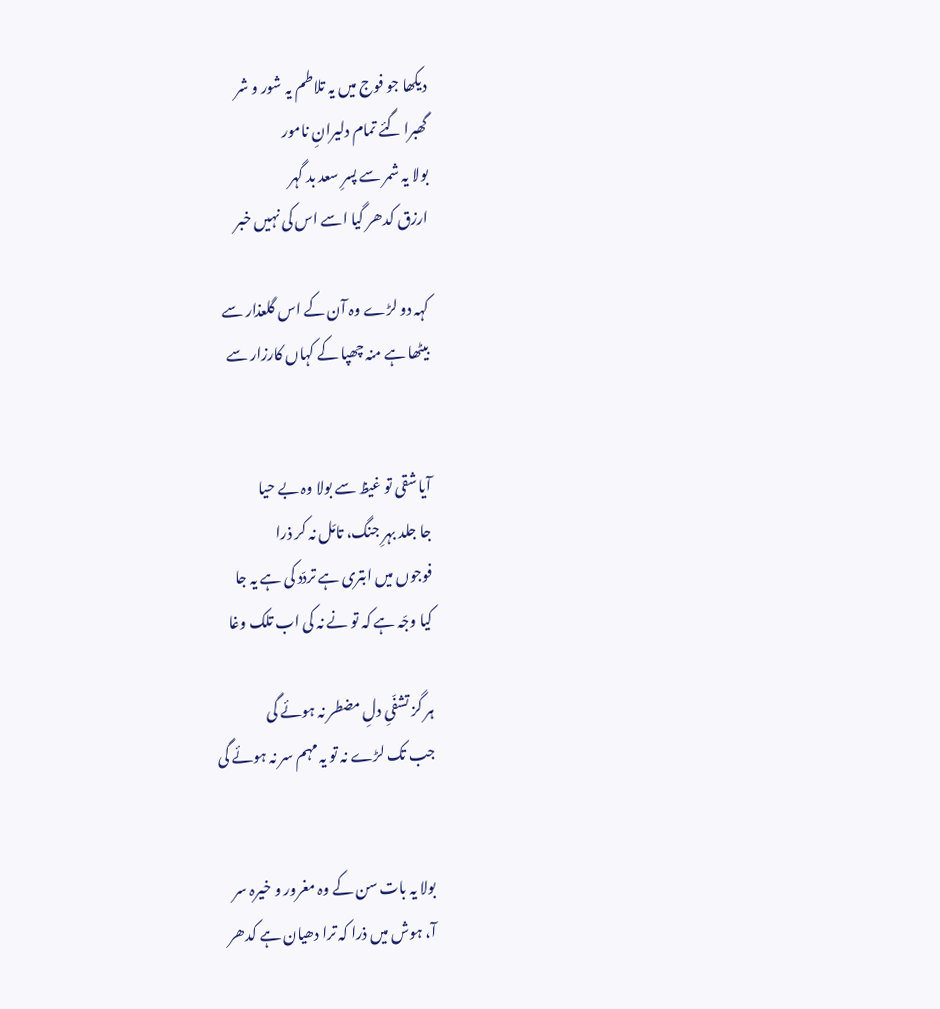دیکھا جو فوج میں یہ تلاطم یہ شور و شر
گھبرا گئے تمام دلیرانِ نامور
بولا یہ شمر سے پسرِ سعد بد گہر
ارزق کدھر گیا اسے اس کی نہیں خبر

کہہ دو لڑے وہ آن کے اس گلعذار سے
بیٹھا ہے منہ چھپا کے کہاں کارزار سے


آیا شقی تو غیظ سے بولا وہ بے حیا
جا جلد بہرِ جنگ، تامّل نہ کر ذرا
فوجوں میں ابتری ہے تردّد کی ہے یہ جا
کیا وجّہ ہے کہ تو نے نہ کی اب تلک وغا

ہر گز تشفّیِ دلِ مضطر نہ ہوئے گی
جب تک لڑے نہ تو یہ مہم سر نہ ہوئے گی


بولا یہ بات سن کے وہ مغرور و خیرہ سر
آ، ہوش میں ذرا کہ ترا دھیان ہے کدھر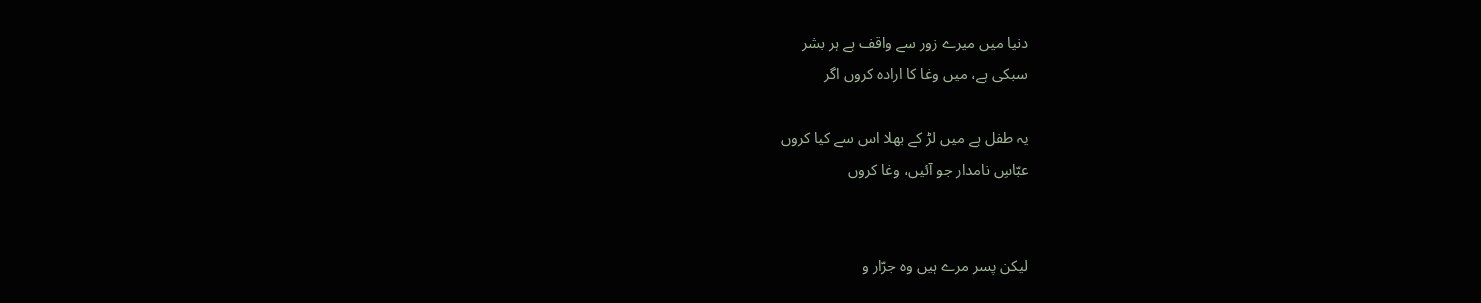دنیا میں میرے زور سے واقف ہے ہر بشر
سبکی ہے، میں وغا کا ارادہ کروں اگر

یہ طفل ہے میں لڑ کے بھلا اس سے کیا کروں
عبّاسِ نامدار جو آئیں، وغا کروں


لیکن پسر مرے ہیں وہ جرّار و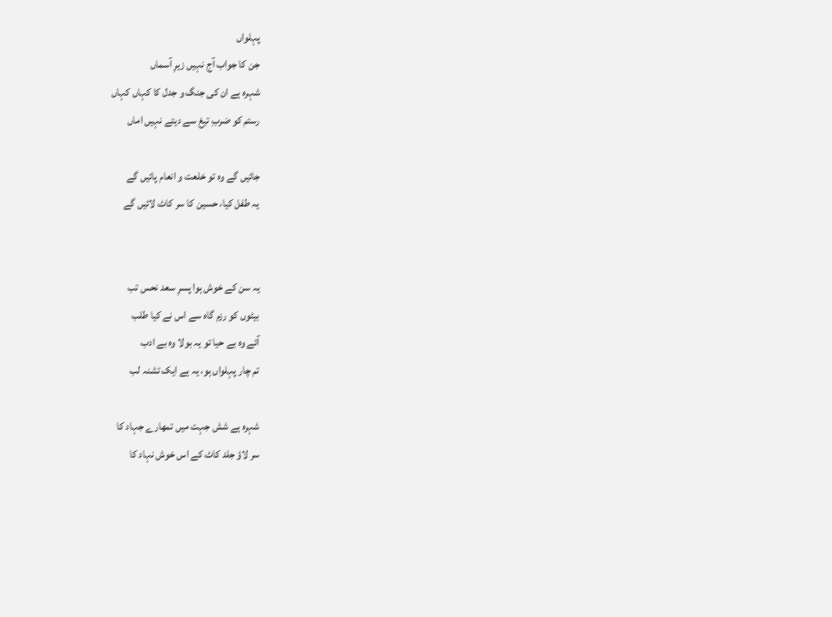پہلواں
جن کا جواب آج نہیں زیرِ آسماں
شہرہ ہے ان کی جنگ و جدل کا کہاں کہاں
رستم کو ضربِ تیغ سے دیتے نہیں اماں

جائیں گے وہ تو خلعت و انعام پائیں گے
یہ طفل کیا، حسین کا سر کاٹ لائیں گے


یہ سن کے خوش ہوا پسرِ سعد نحس تب
بیٹوں کو رزم گاہ سے اس نے کیا طلب
آئے وہ بے حیا تو یہ بولا وہ بے ادب
تم چار پہلواں ہو، یہ ہے ایک تشنہ لب

شہرہ ہے شش جہت میں تمھارے جہاد کا
سر لاؤ جلد کاٹ کے اس خوش نہاد کا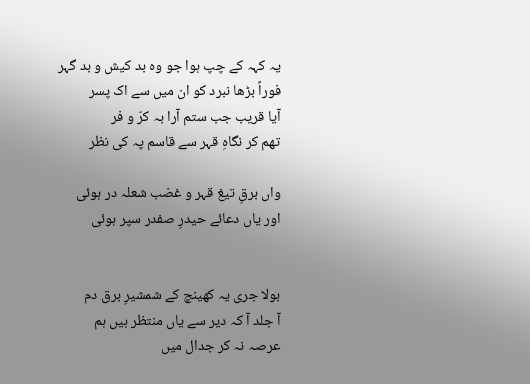یہ کہہ کے چپ ہوا جو وہ بد کیش و بد گہر
فوراً بڑھا نبرد کو ان میں سے اک پسر
آیا قریب جب ستم آرا بہ کرّ و فر
تھم کر نگاہِ قہر سے قاسم پہ کی نظر

واں برقِ تیغ قہر و غضب شعلہ در ہوئی
اور یاں دعائے حیدرِ صفدر سپر ہوئی


بولا جری یہ کھینچ کے شمشیرِ برق دم
آ جلد آ کہ دیر سے یاں منتظر ہیں ہم
عرصہ نہ کر جدال میں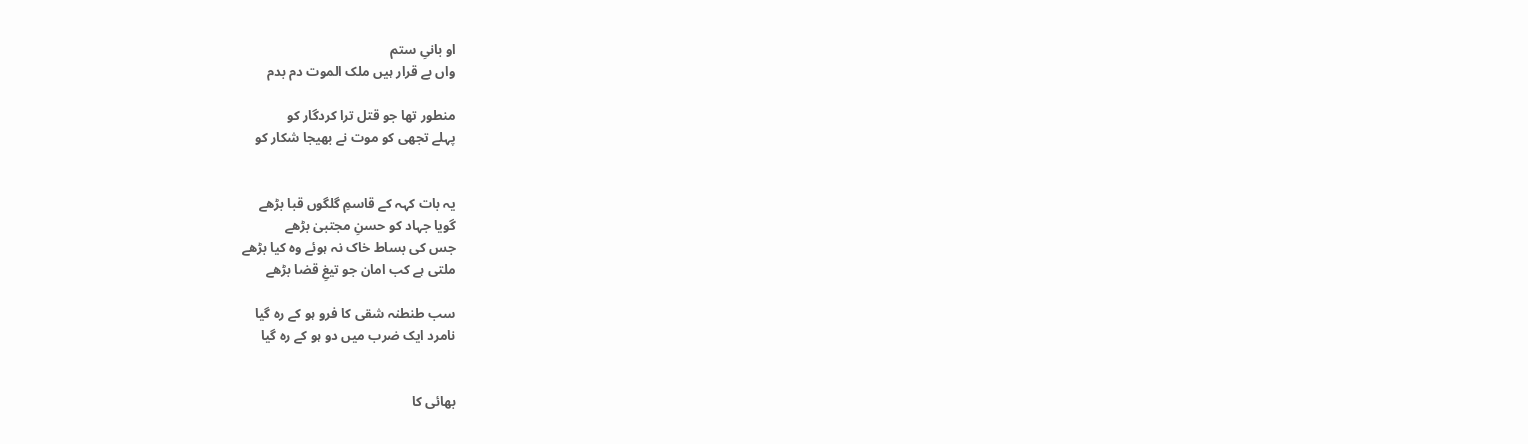او بانیِ ستم
واں بے قرار ہیں ملک الموت دم بدم

منطور تھا جو قتل ترا کردگار کو
پہلے تجھی کو موت نے بھیجا شکار کو


یہ بات کہہ کے قاسمِ گلگوں قبا بڑھے
گویا جہاد کو حسنِ مجتبیٰ بڑھے
جس کی بساط خاک نہ ہوئے وہ کیا بڑھے
ملتی ہے کب امان جو تیغِ قضا بڑھے

سب طنطنہ شقی کا فرو ہو کے رہ گیا
نامرد ایک ضرب میں دو ہو کے رہ گیا


بھائی کا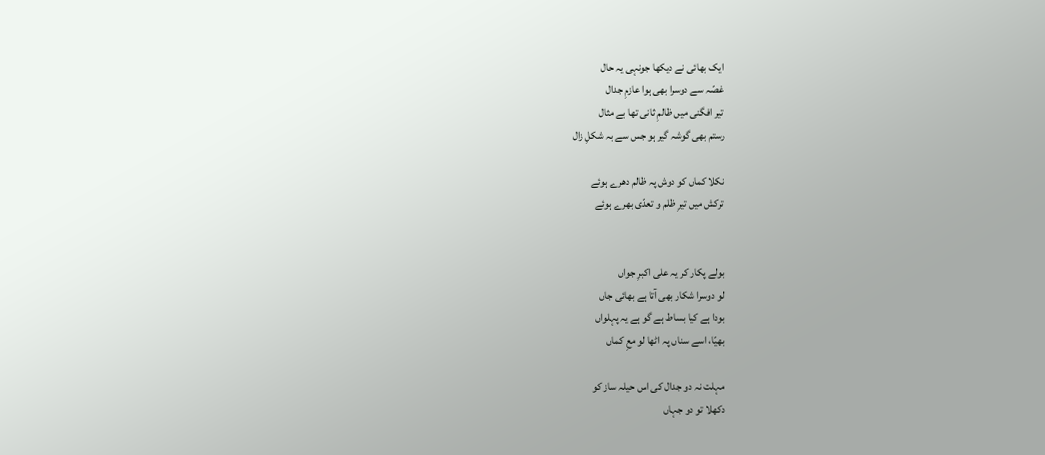ایک بھائی نے دیکھا جونہی یہ حال
غصّہ سے دوسرا بھی ہوا عازمِ جدال
تیر افگنی میں ظالمِ ثانی تھا بے مثال
رستم بھی گوشہ گیر ہو جس سے بہ شکلِ زال

نکلا کماں کو دوش پہ ظالم دھرے ہوئے
ترکش میں تیرِ ظلم و تعدّی بھرے ہوئے


بولے پکار کر یہ علی اکبرِ جواں
لو دوسرا شکار بھی آتا ہے بھائی جاں
بودا ہے کیا بساط ہے گو ہے یہ پہلواں
بھیّا، اسے سناں پہ اٹھا لو معِ کماں

مہلت نہ دو جدال کی اس حیلہ ساز کو
دکھلا تو دو جہاں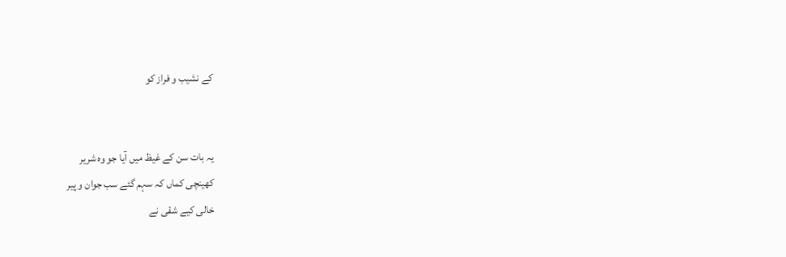کے نشیب و فراز کو


یہ بات سن کے غیظ میں آیا جو وہ شریر
کھینچی کماں کہ سہم گئے سب جوان و پیر
خالی کیے شقی نے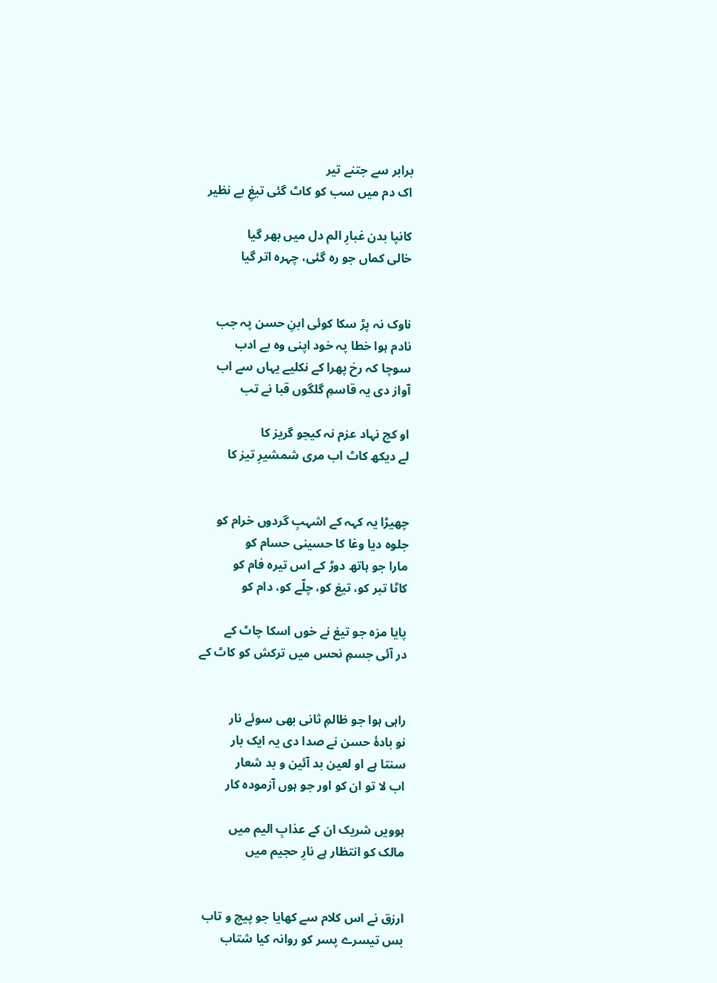برابر سے جتنے تیر
اک دم میں سب کو کاٹ گئی تیغِ بے نظیر

کانپا بدن غبارِ الم دل میں بھر گیا
خالی کماں جو رہ گئی، چہرہ اتر گیا


ناوک نہ پڑ سکا کوئی ابنِ حسن پہ جب
نادم ہوا خطا پہ خود اپنی وہ بے ادب
سوچا کہ رخ پھرا کے نکلیے یہاں سے اب
آواز دی یہ قاسمِ گلگوں قبا نے تب

او کج نہاد عزم نہ کیجو گریز کا
لے دیکھ کاٹ اب مری شمشیرِ تیز کا


چھیڑا یہ کہہ کے اشہبِ گردوں خرام کو
جلوہ دیا وغا کا حسینی حسام کو
مارا جو ہاتھ دوڑ کے اس تیرہ فام کو
کاٹا تبر کو، تیغ کو، چلّے کو، دام کو

پایا مزہ جو تیغ نے خوں اسکا چاٹ کے
در آئی جسمِ نحس میں ترکش کو کاٹ کے


راہی ہوا جو ظالمِ ثانی بھی سوئے نار
نو بادۂ حسن نے صدا دی یہ ایک بار
سنتا ہے او لعین بد آئین و بد شعار
اب لا تو ان کو اور جو ہوں آزمودہ کار

ہوویں شریک ان کے عذابِ الیم میں
مالک کو انتظار ہے نارِ حجیم میں


ارزق نے اس کلام سے کھایا جو پیچ و تاب
بس تیسرے پسر کو روانہ کیا شتاب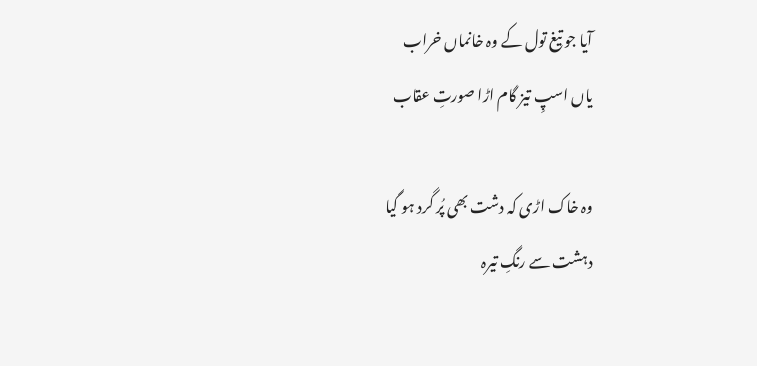آیا جو تیغ تول کے وہ خانماں خراب
یاں اسپِ تیز گام اڑا صورتِ عقاب

وہ خاک اڑی کہ دشت بھی پُر گرد ہو گیا
دہشت سے رنگِ تیرہ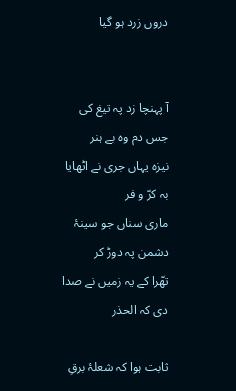دروں زرد ہو گیا


آ پہنچا زد پہ تیغ کی جس دم وہ بے ہنر
نیزہ یہاں جری نے اٹھایا بہ کرّ و فر
ماری سناں جو سینۂ دشمن پہ دوڑ کر
تھّرا کے یہ زمیں نے صدا دی کہ الحذر

ثابت ہوا کہ شعلۂ برقِ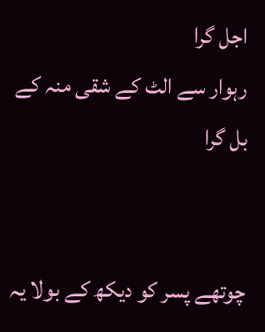اجل گرا
رہوار سے الٹ کے شقی منہ کے بل گرا


چوتھے پسر کو دیکھ کے بولا یہ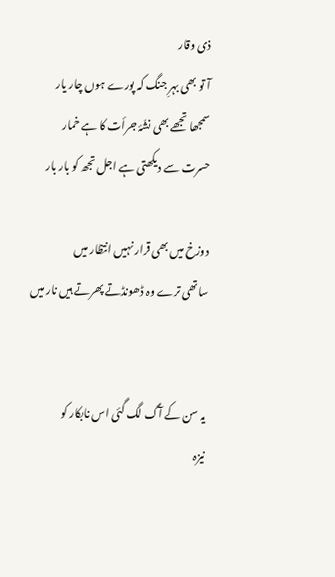ذی وقار
آ تو بھی بہرِ جنگ کہ پورے ہوں چار یار
سمجھا تجھے بھی نشّۂ جرأت کا ہے خمار
حسرت سے دیکھتی ہے اجل تجھ کو بار بار

دوزخ میں بھی قرار نہیں انتظار میں
ساتھی ترے وہ ڈھونڈتے پھرتے ہیں نار میں


یہ سن کے آگ لگ گئی اس نابکار کو
نیزہ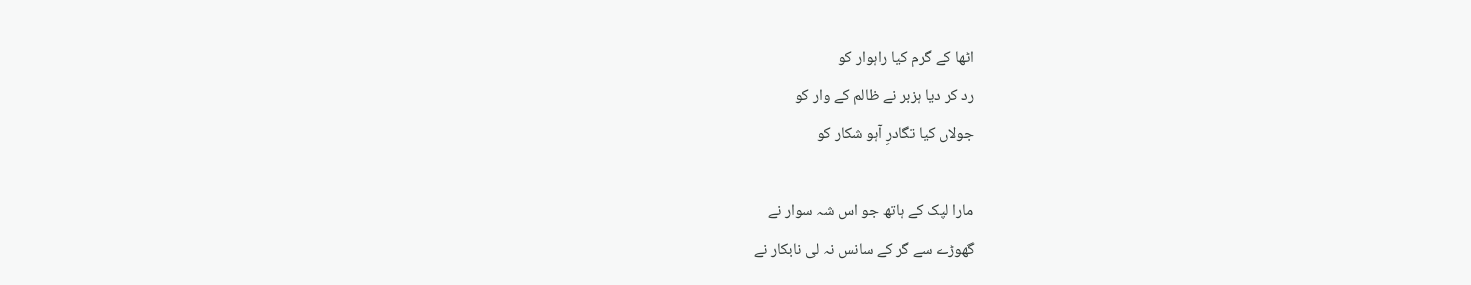اٹھا کے گرم کیا راہوار کو
رد کر دیا ہزبر نے ظالم کے وار کو
جولاں کیا تگادرِ آہو شکار کو

مارا لپک کے ہاتھ جو اس شہ سوار نے
گھوڑے سے گر کے سانس نہ لی نابکار نے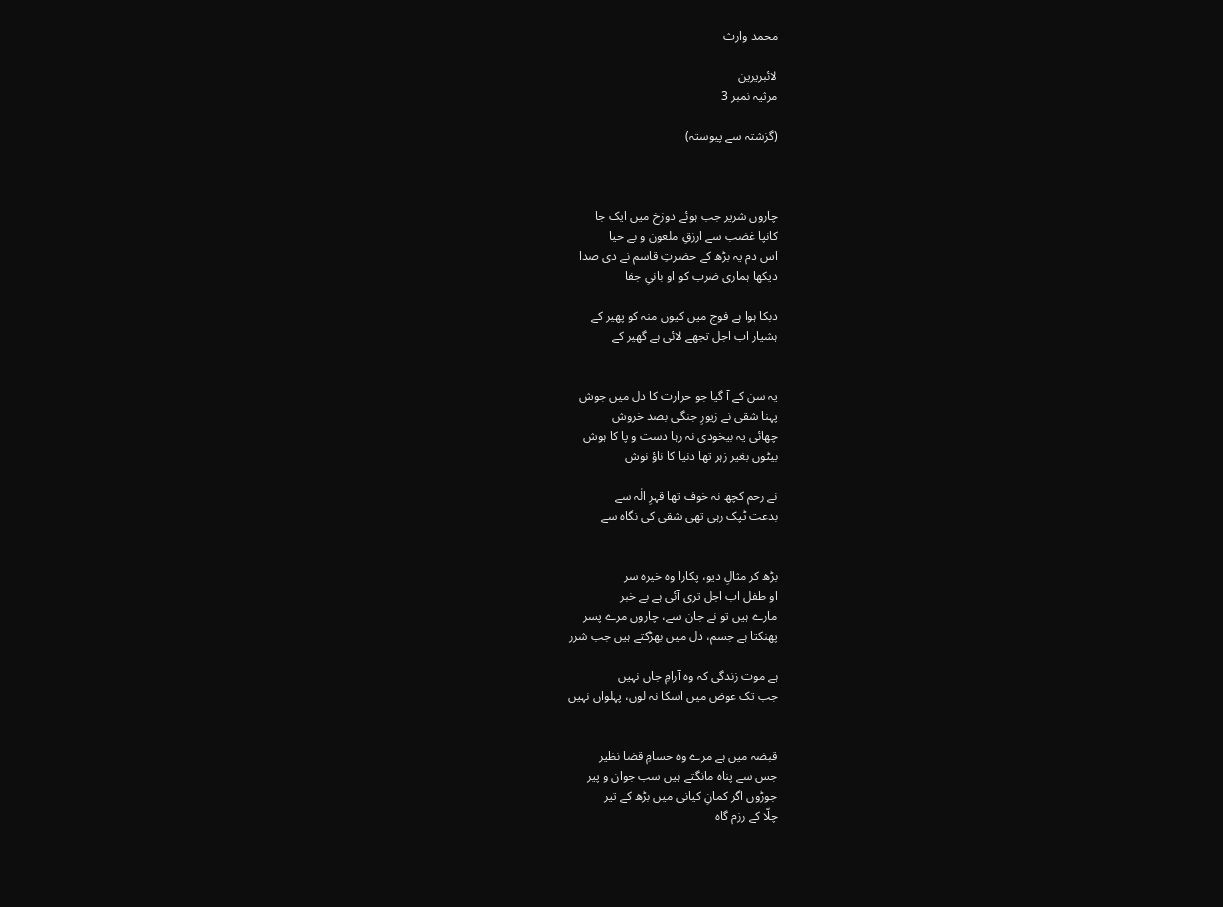محمد وارث

لائبریرین
مرثیہ نمبر 3

(گزشتہ سے پیوستہ)



چاروں شریر جب ہوئے دوزخ میں ایک جا
کانپا غضب سے ارزقِ ملعون و بے حیا
اس دم یہ بڑھ کے حضرتِ قاسم نے دی صدا
دیکھا ہماری ضرب کو او بانیِ جفا

دبکا ہوا ہے فوج میں کیوں منہ کو پھیر کے
ہشیار اب اجل تجھے لائی ہے گھیر کے


یہ سن کے آ گیا جو حرارت کا دل میں جوش
پہنا شقی نے زیورِ جنگی بصد خروش
چھائی یہ بیخودی نہ رہا دست و پا کا ہوش
بیٹوں بغیر زہر تھا دنیا کا ناؤ نوش

نے رحم کچھ نہ خوف تھا قہرِ الٰہ سے
بدعت ٹپک رہی تھی شقی کی نگاہ سے


بڑھ کر مثالِ دیو، پکارا وہ خیرہ سر
او طفل اب اجل تری آئی ہے بے خبر
مارے ہیں تو نے جان سے، چاروں مرے پسر
پھنکتا ہے جسم، دل میں بھڑکتے ہیں جب شرر

ہے موت زندگی کہ وہ آرامِ جاں نہیں
جب تک عوض میں اسکا نہ لوں، پہلواں نہیں


قبضہ میں ہے مرے وہ حسامِ قضا نظیر
جس سے پناہ مانگتے ہیں سب جوان و پیر
جوڑوں اگر کمانِ کیانی میں بڑھ کے تیر
چلّا کے رزم گاہ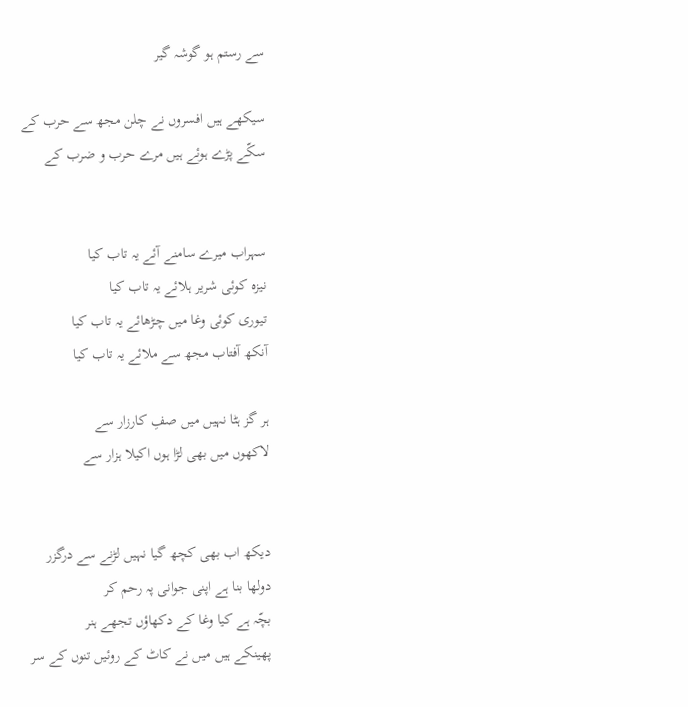سے رستم ہو گوشہ گیر

سیکھے ہیں افسروں نے چلن مجھ سے حرب کے
سکّے پڑے ہوئے ہیں مرے حرب و ضرب کے


سہراب میرے سامنے آئے یہ تاب کیا
نیزہ کوئی شریر ہلائے یہ تاب کیا
تیوری کوئی وغا میں چڑھائے یہ تاب کیا
آنکھ آفتاب مجھ سے ملائے یہ تاب کیا

ہر گز ہٹا نہیں میں صفِ کارزار سے
لاکھوں میں بھی لڑا ہوں اکیلا ہزار سے


دیکھ اب بھی کچھ گیا نہیں لڑنے سے درگزر
دولھا بنا ہے اپنی جوانی پہ رحم کر
بچّہ ہے کیا وغا کے دکھاؤں تجھے ہنر
پھینکے ہیں میں نے کاٹ کے روئیں تنوں کے سر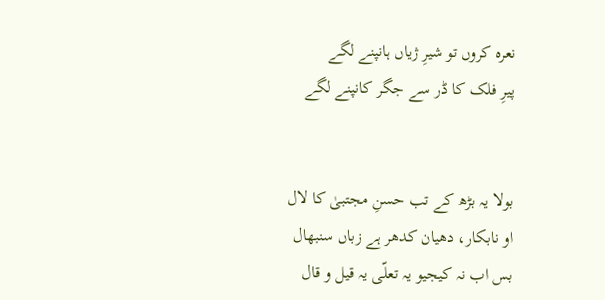نعرہ کروں تو شیرِ ژیاں ہانپنے لگے
پیرِ فلک کا ڈر سے جگر کانپنے لگے


بولا یہ بڑھ کے تب حسنِ مجتبیٰ کا لال
او نابکار، دھیان کدھر ہے زباں سنبھال
بس اب نہ کیجیو یہ تعلّی یہ قیل و قال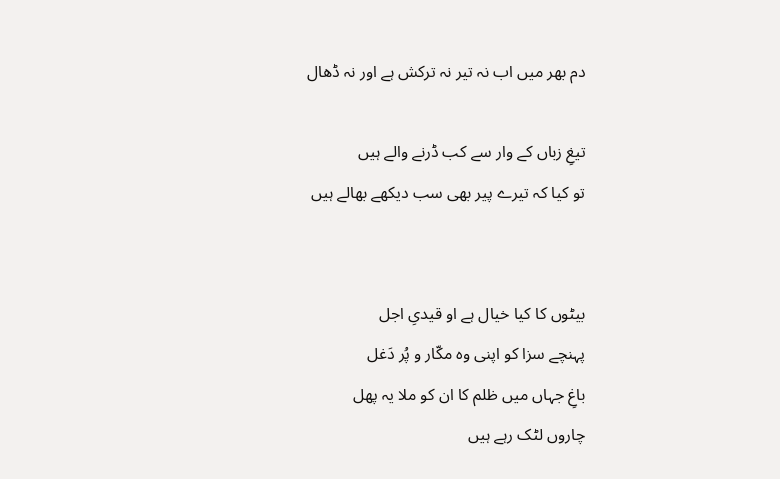دم بھر میں اب نہ تیر نہ ترکش ہے اور نہ ڈھال

تیغِ زباں کے وار سے کب ڈرنے والے ہیں
تو کیا کہ تیرے پیر بھی سب دیکھے بھالے ہیں


بیٹوں کا کیا خیال ہے او قیدیِ اجل
پہنچے سزا کو اپنی وہ مکّار و پُر دَغل
باغِ جہاں میں ظلم کا ان کو ملا یہ پھل
چاروں لٹک رہے ہیں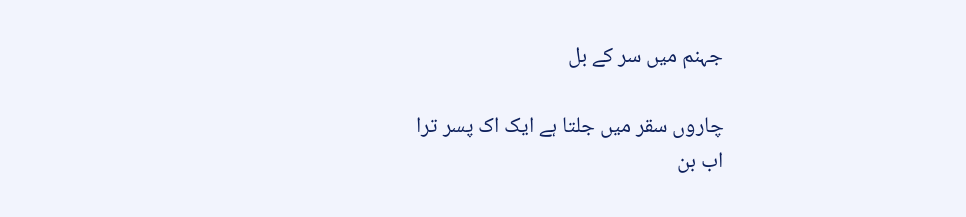جہنم میں سر کے بل

چاروں سقر میں جلتا ہے ایک اک پسر ترا
اب بن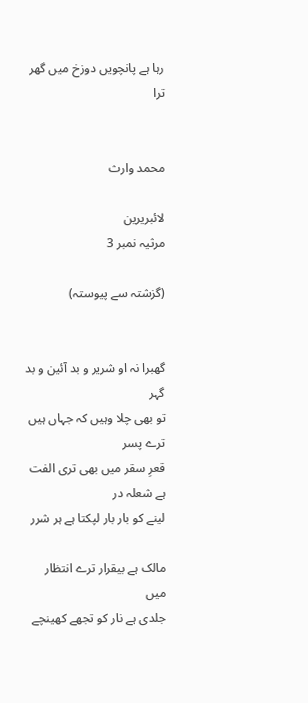رہا ہے پانچویں دوزخ میں گھر ترا


محمد وارث

لائبریرین
مرثیہ نمبر 3

(گزشتہ سے پیوستہ)


گھبرا نہ او شریر و بد آئین و بد گہر
تو بھی چلا وہیں کہ جہاں ہیں ترے پسر
قعرِ سقر میں بھی تری الفت ہے شعلہ در
لینے کو بار بار لپکتا ہے ہر شرر

مالک ہے بیقرار ترے انتظار میں
جلدی ہے نار کو تجھے کھینچے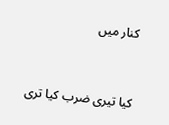کنار میں


کیا تیری ضرب کیا تری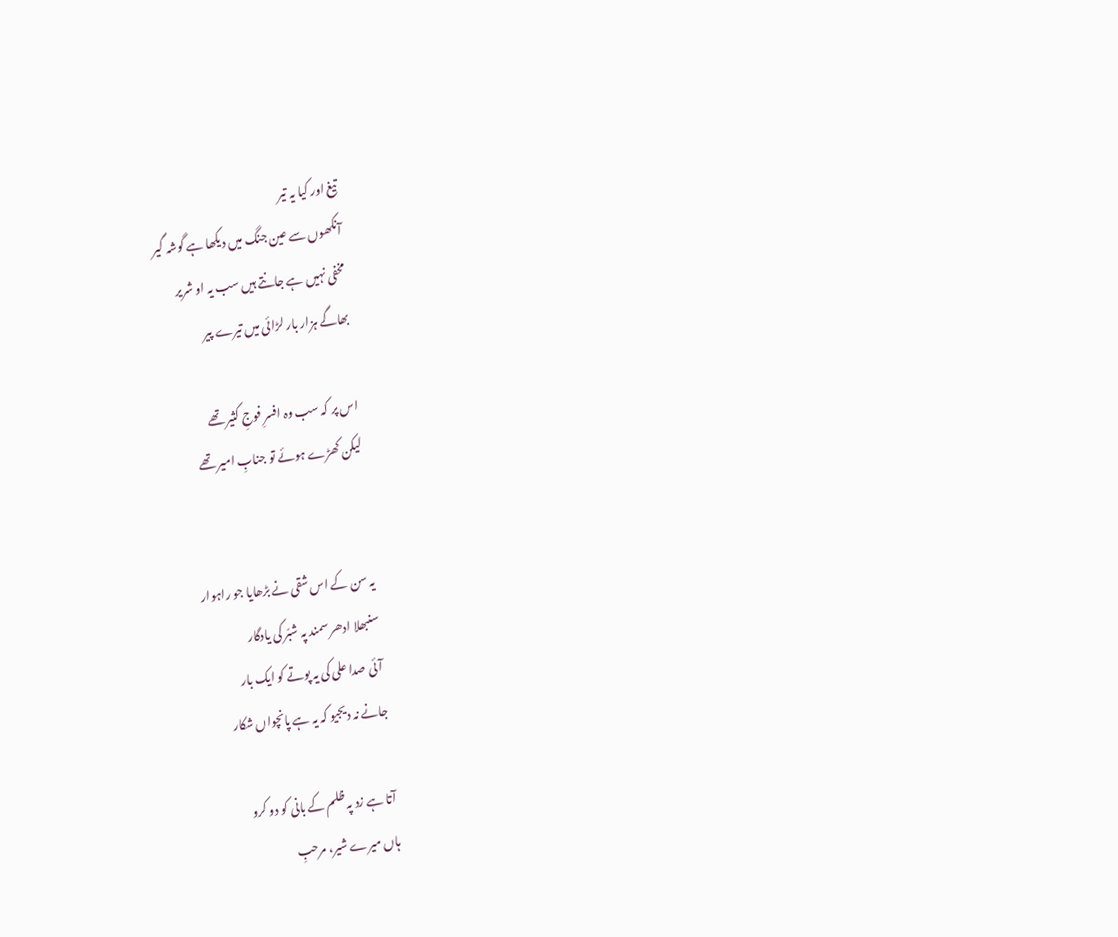تیغ اور کیا یہ تیر
آنکھوں سے عین جنگ میں دیکھا ہے گوشہ گیر
مخفی نہیں ہے جانتے ہیں سب یہ او شریر
بھاگے ہزار بار لڑائی میں تیرے پیر

اس پر کہ سب وہ افسرِ فوجِ کثیر تھے
لیکن کھڑے ہوئے تو جنابِ امیر تھے


یہ سن کے اس شقی نے بڑھایا جو راہوار
سنبھلا ادھر سمند پہ شبّر کی یادگار
آئی صدا علی کی یہ پوتے کو ایک بار
جانے نہ دیجیو کہ یہ ہے پانچواں شکار

آتا ہے زد پہ ظلم کے بانی کو دو کرو
ہاں میرے شیر، مرحبِ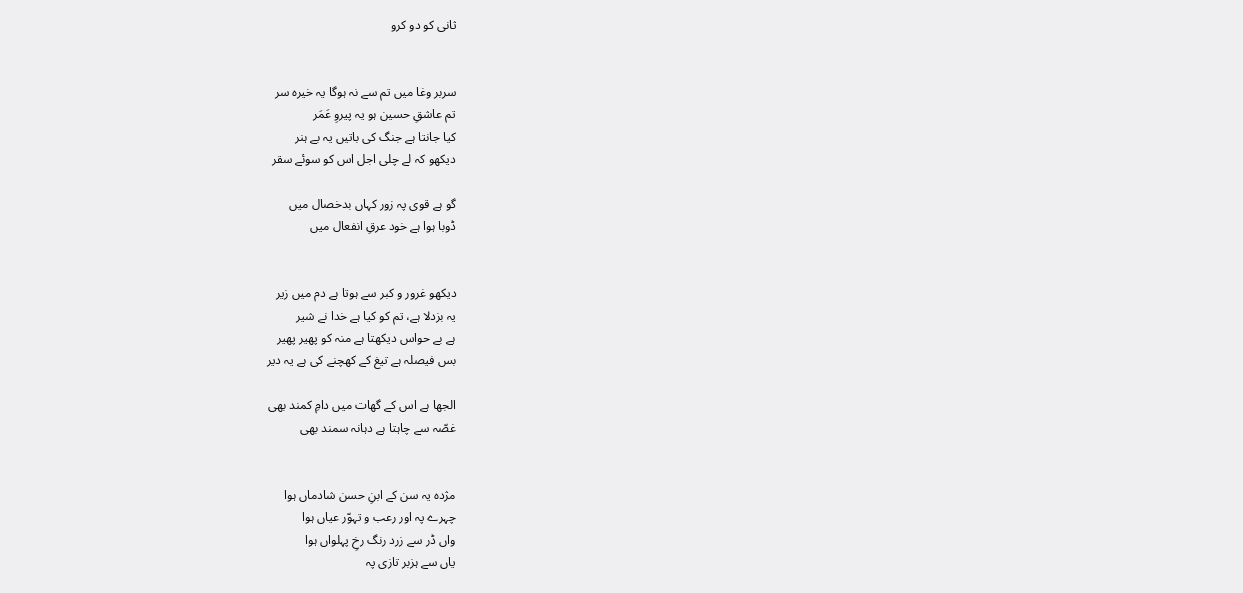ثانی کو دو کرو


سربر وغا میں تم سے نہ ہوگا یہ خیرہ سر
تم عاشقِ حسین ہو یہ پیروِ عَمَر
کیا جانتا ہے جنگ کی باتیں یہ بے ہنر
دیکھو کہ لے چلی اجل اس کو سوئے سقر

گو ہے قوی پہ زور کہاں بدخصال میں
ڈوبا ہوا ہے خود عرقِ انفعال میں


دیکھو غرور و کبر سے ہوتا ہے دم میں زیر
یہ بزدلا ہے، تم کو کیا ہے خدا نے شیر
ہے بے حواس دیکھتا ہے منہ کو پھیر پھیر
بس فیصلہ ہے تیغ کے کھچنے کی ہے یہ دیر

الجھا ہے اس کے گھات میں دامِ کمند بھی
غصّہ سے چاہتا ہے دہانہ سمند بھی


مژدہ یہ سن کے ابنِ حسن شادماں ہوا
چہرے پہ اور رعب و تہوّر عیاں ہوا
واں ڈر سے زرد رنگ رخِ پہلواں ہوا
یاں سے ہزبر تازی پہ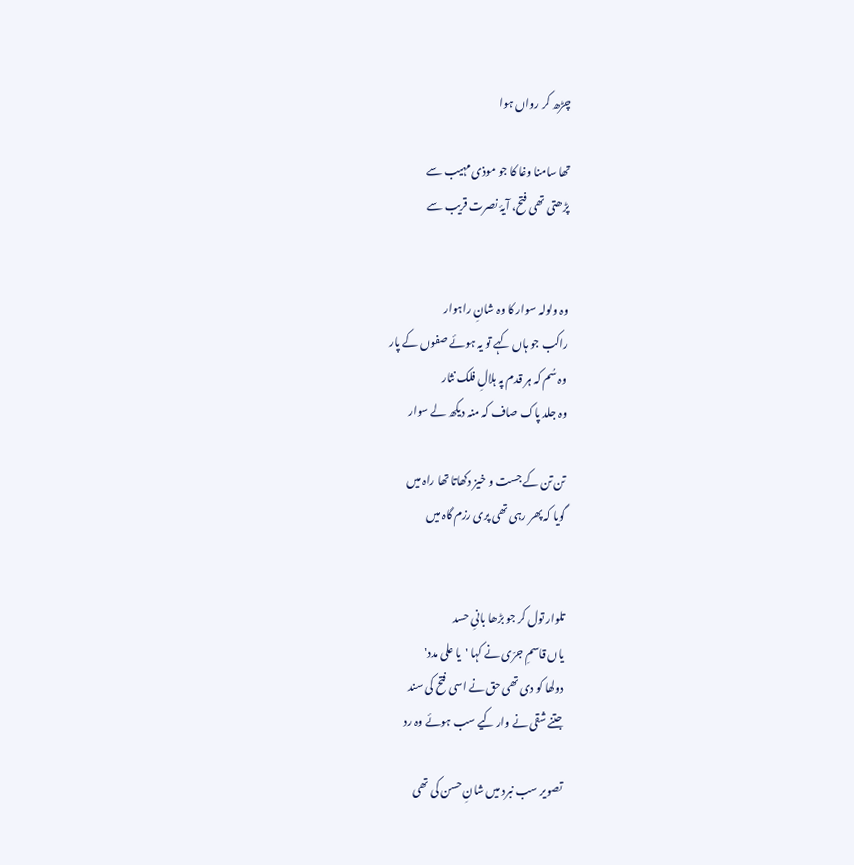چڑھ کر رواں ہوا

تھا سامنا وغا کا جو موذی مہیب سے
پڑھتی تھی فتح، آیۂ نصرت قریب سے


وہ ولولہ سوار کا وہ شانِ راہوار
راکب جو ہاں کہے تو یہ ہوئے صفوں کے پار
وہ سُم کہ ہر قدم پہ ہلالِ فلک نثار
وہ جلد پاک صاف کہ منہ دیکھ لے سوار

تن تن کے جست و خیز دکھاتا تھا راہ میں
گویا کہ پھر رہی تھی پری رزم گاہ میں


تلوار تول کر جو بڑھا بانیِ حسد
یاں قاسمِ جرّی نے کہا 'یا علی مدد'
دولھا کو دی تھی حق نے اسی فتح کی سند
جتنے شقی نے وار کیے سب ہوئے وہ رد

تصویر سب نبرد میں شانِ حسن کی تھی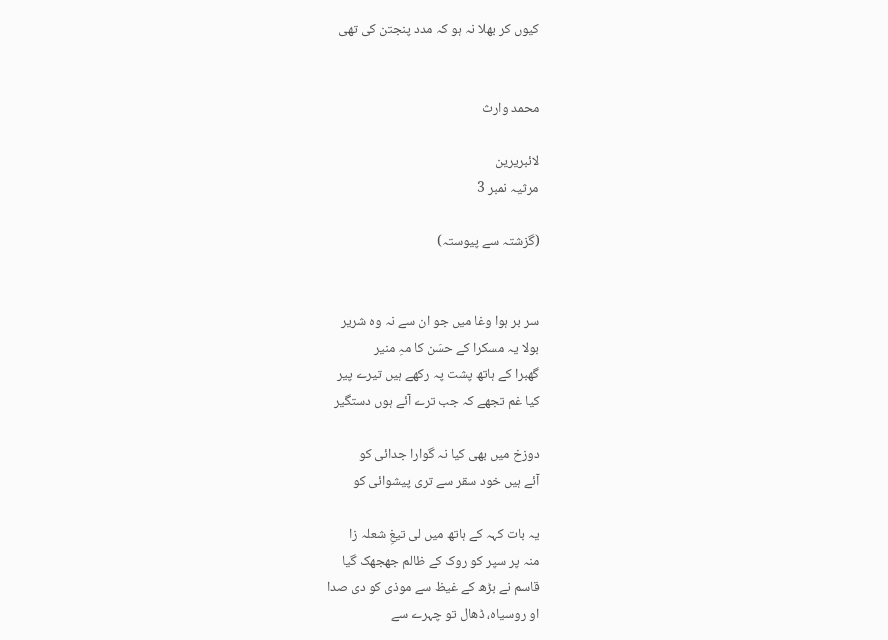کیوں کر بھلا نہ ہو کہ مدد پنجتن کی تھی


محمد وارث

لائبریرین
مرثیہ نمبر 3

(گزشتہ سے پیوستہ)


سر بر ہوا وغا میں جو ان سے نہ وہ شریر
بولا یہ مسکرا کے حسَن کا مہِ منیر
گھبرا کے ہاتھ پشت پہ رکھے ہیں تیرے پیر
کیا غم تجھے کہ جب ترے آئے ہوں دستگیر

دوزخ میں بھی کیا نہ گوارا جدائی کو
آئے ہیں خود سقر سے تری پیشوائی کو

یہ بات کہہ کے ہاتھ میں لی تیغِ شعلہ زا
منہ پر سپر کو روک کے ظالم جھجھک گیا
قاسم نے بڑھ کے غیظ سے موذی کو دی صدا
او روسیاہ، ڈھال تو چہرے سے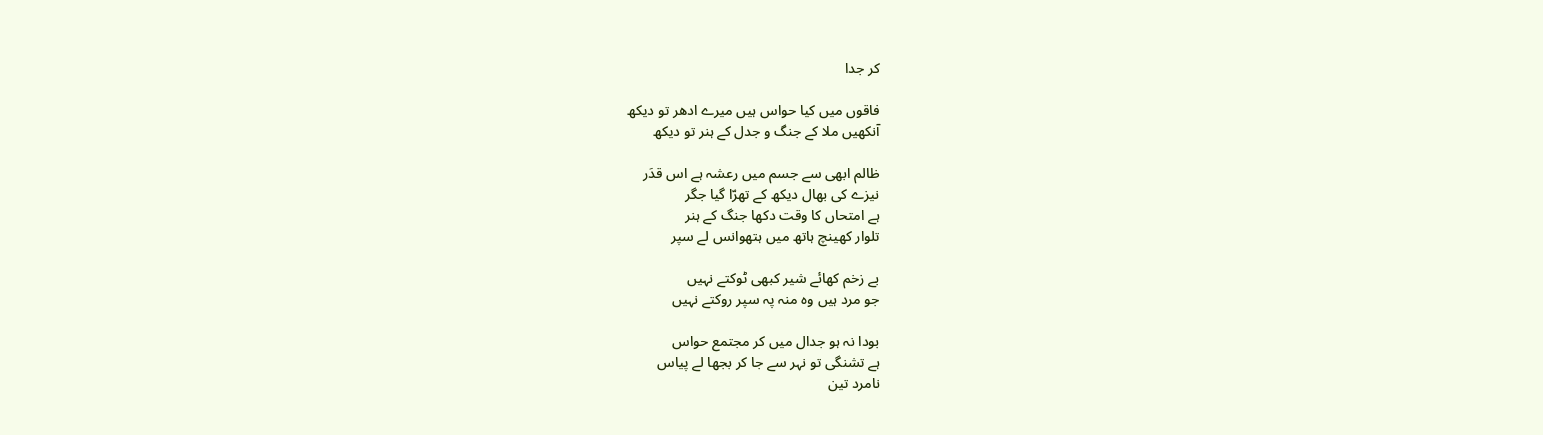کر جدا

فاقوں میں کیا حواس ہیں میرے ادھر تو دیکھ
آنکھیں ملا کے جنگ و جدل کے ہنر تو دیکھ

ظالم ابھی سے جسم میں رعشہ ہے اس قدَر
نیزے کی بھال دیکھ کے تھرّا گیا جگر
ہے امتحاں کا وقت دکھا جنگ کے ہنر
تلوار کھینچ ہاتھ میں ہتھوانس لے سپر

بے زخم کھائے شیر کبھی ٹوکتے نہیں
جو مرد ہیں وہ منہ پہ سپر روکتے نہیں

بودا نہ ہو جدال میں کر مجتمع حواس
ہے تشنگی تو نہر سے جا کر بجھا لے پیاس
نامرد تین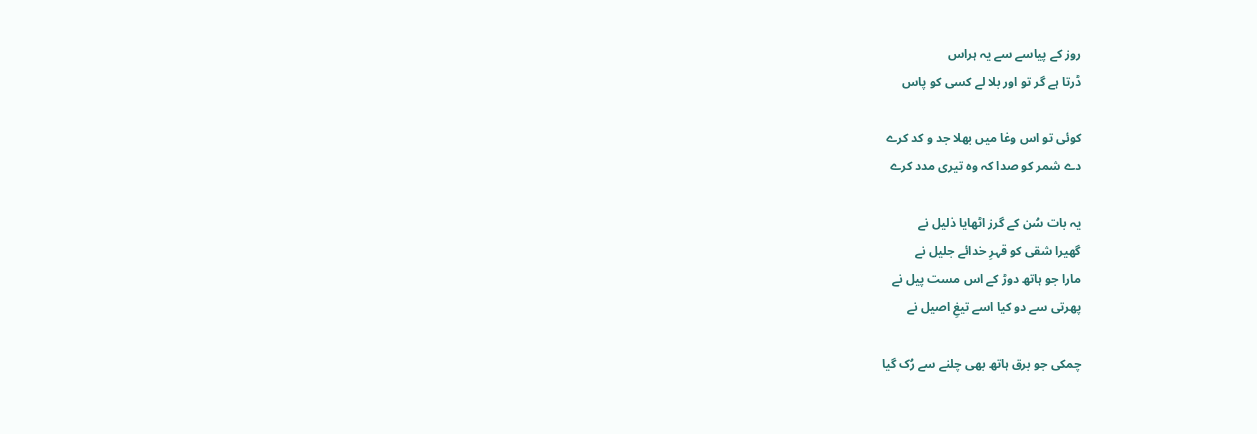روز کے پیاسے سے یہ ہراس
ڈرتا ہے گر تو اور بلا لے کسی کو پاس

کوئی تو اس وغا میں بھلا جد و کد کرے
دے شمر کو صدا کہ وہ تیری مدد کرے

یہ بات سُن کے گرز اٹھایا ذلیل نے
گھیرا شقی کو قہرِ خدائے جلیل نے
مارا جو ہاتھ دوڑ کے اس مست پیل نے
پھرتی سے دو کیا اسے تیغِ اصیل نے

چمکی جو برق ہاتھ بھی چلنے سے رُک گیا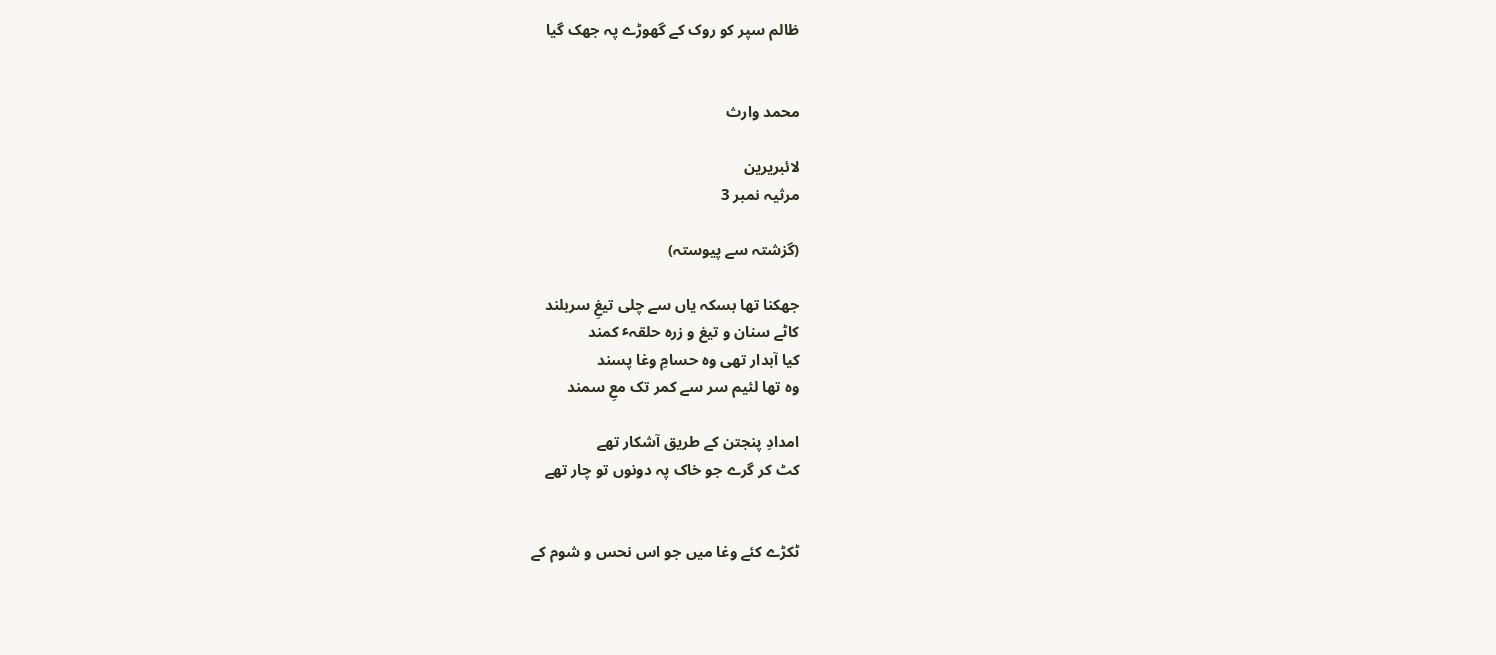ظالم سپر کو روک کے گھوڑے پہ جھک گیا


محمد وارث

لائبریرین
مرثیہ نمبر 3

(گزشتہ سے پیوستہ)

جھکنا تھا بسکہ یاں سے چلی تیغِ سربلند
کاٹے سنان و تیغ و زرہ حلقہٴ کمند
کیا آبدار تھی وہ حسامِ وغا پسند
وہ تھا لئیم سر سے کمر تک معِ سمند

امدادِ پنجتن کے طریق آشکار تھے
کٹ کر گرے جو خاک پہ دونوں تو چار تھے


ٹکڑے کئے وغا میں جو اس نحس و شوم کے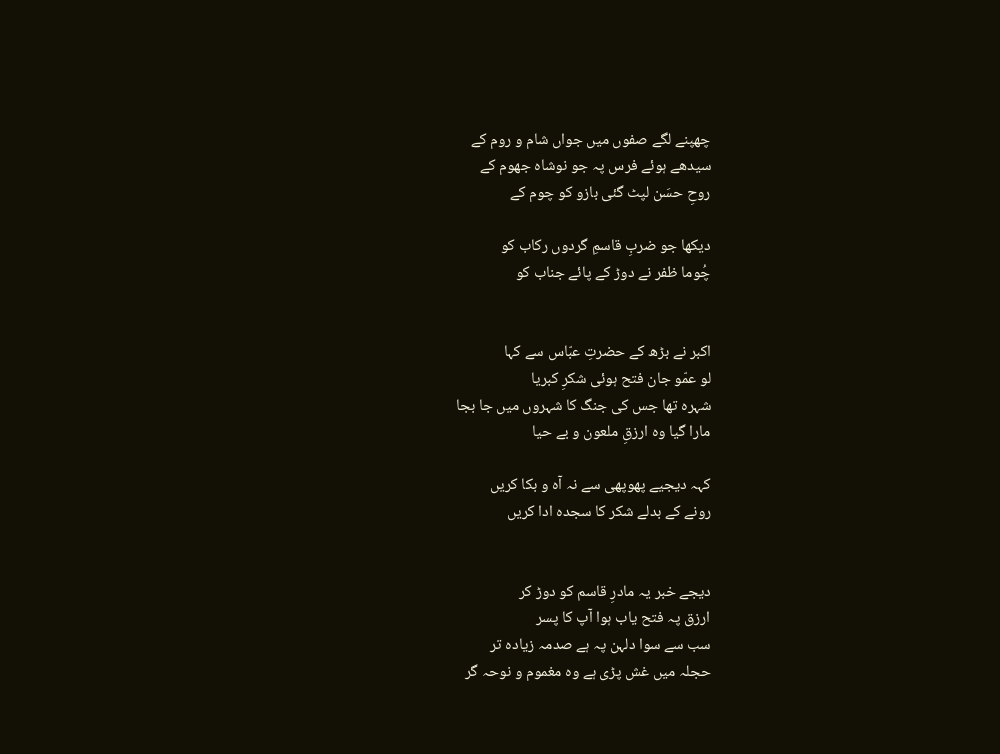چھپنے لگے صفوں میں جواں شام و روم کے
سیدھے ہوئے فرس پہ جو نوشاہ جھوم کے
روحِ حسَن لپٹ گئی بازو کو چوم کے

دیکھا جو ضربِ قاسمِ گردوں رکاب کو
چُوما ظفر نے دوڑ کے پائے جناب کو


اکبر نے بڑھ کے حضرتِ عبّاس سے کہا
لو عمّو جان فتح ہوئی شکرِ کبریا
شہرہ تھا جس کی جنگ کا شہروں میں جا بجا
مارا گیا وہ ارزقِ ملعون و بے حیا

کہہ دیجیے پھوپھی سے نہ آہ و بکا کریں
رونے کے بدلے شکر کا سجدہ ادا کریں


دیجے خبر یہ مادرِ قاسم کو دوڑ کر
ارزق پہ فتح یاب ہوا آپ کا پسر
سب سے سوا دلہن پہ ہے صدمہ زیادہ تر
حجلہ میں غش پڑی ہے وہ مغموم و نوحہ گر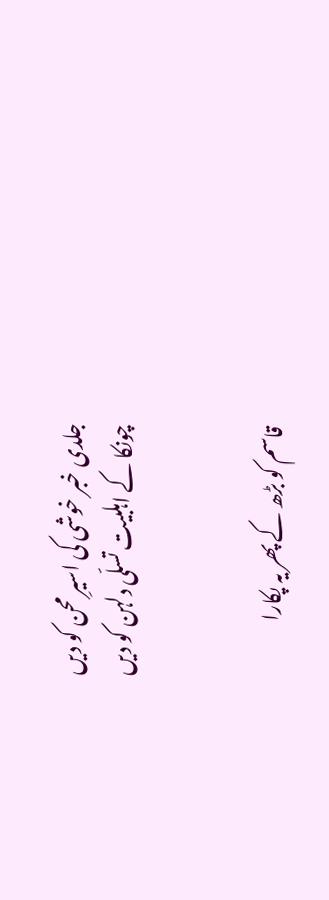جلدی خبر خوشی کی اسیرِ محن کو دیں
چونکا کے اہلبیت تسلّی دلہن کو دیں


قاسم کو بڑھ کے پھر یہ پکارا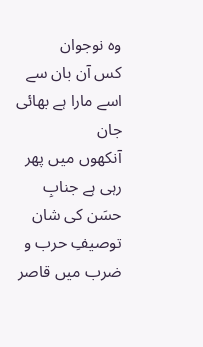وہ نوجوان
کس آن بان سے اسے مارا ہے بھائی جان
آنکھوں میں پھر رہی ہے جنابِ حسَن کی شان
توصیفِ حرب و ضرب میں قاصر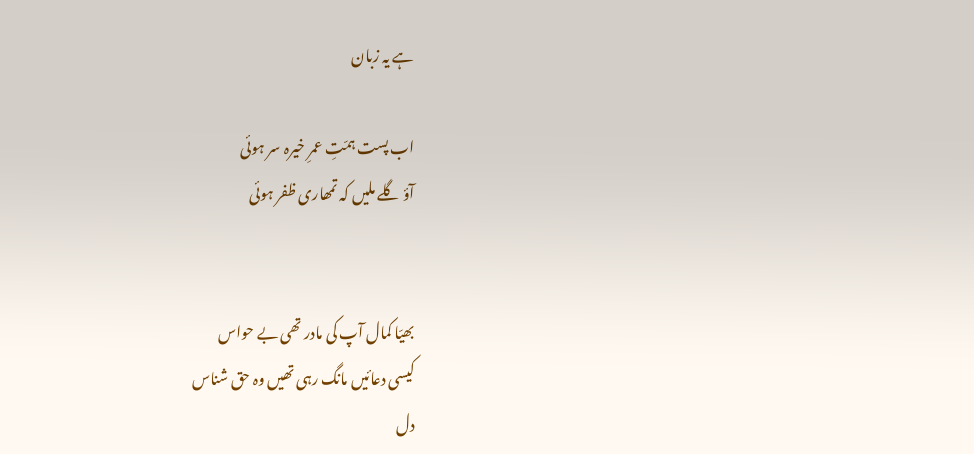ہے یہ زبان

اب پست ہمّتِ عمرِ خیرہ سر ہوئی
آؤ گلے ملیں کہ تمھاری ظفر ہوئی


بھیّا کمال آپ کی مادر تھی بے حواس
کیسی دعائیں مانگ رہی تھیں وہ حق شناس
دل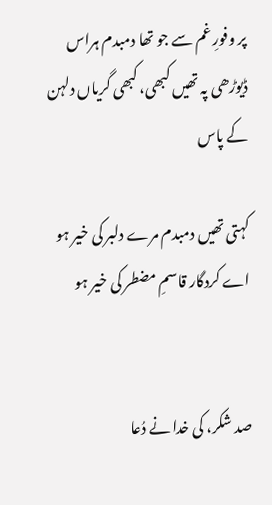پر وفورِ غم سے جو تھا دمبدم ہراس
ڈیوڑھی پہ تھیں کبھی، کبھی گریاں دلہن کے پاس

کہتی تھیں دمبدم مرے دلبر کی خیر ہو
اے کردگار قاسمِ مضطر کی خیر ہو


صد شکر، کی خدا نے دُعا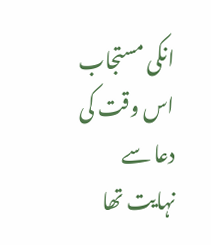انکی مستجاب
اس وقت کی دعا سے نہایت تھا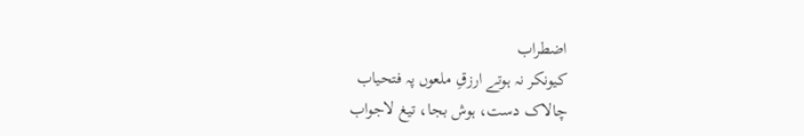اضطراب
کیونکر نہ ہوتے ارزقِ ملعوں پہ فتحیاب
چالاک دست، ہوش بجا، تیغ لاجواب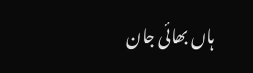ہاں بھائی جان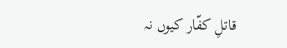قاتلِ کفّار کیوں نہ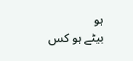ہو
بیٹے ہو کس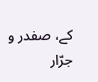کے، صفدر و جرّار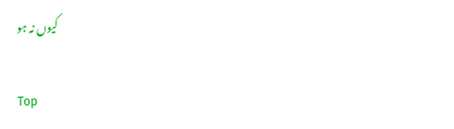کیوں نہ ہو

Top